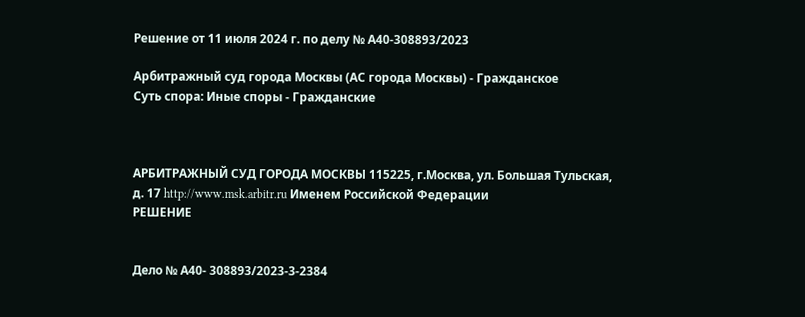Решение от 11 июля 2024 г. по делу № А40-308893/2023

Арбитражный суд города Москвы (АС города Москвы) - Гражданское
Суть спора: Иные споры - Гражданские



АРБИТРАЖНЫЙ СУД ГОРОДА МОСКВЫ 115225, г.Москва, ул. Большая Тульская, д. 17 http://www.msk.arbitr.ru Именем Российской Федерации
РЕШЕНИЕ


Дело № А40- 308893/2023-3-2384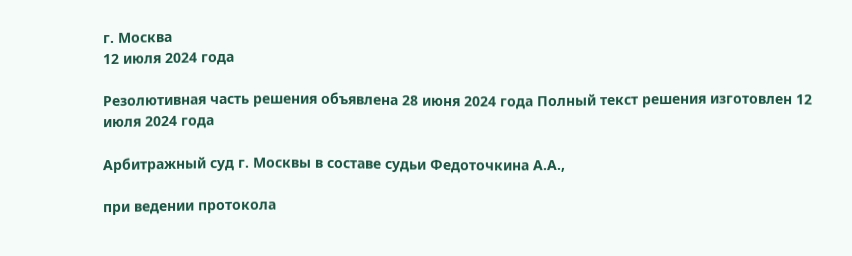г. Москва
12 июля 2024 года

Резолютивная часть решения объявлена 28 июня 2024 года Полный текст решения изготовлен 12 июля 2024 года

Арбитражный суд г. Москвы в составе судьи Федоточкина А.А.,

при ведении протокола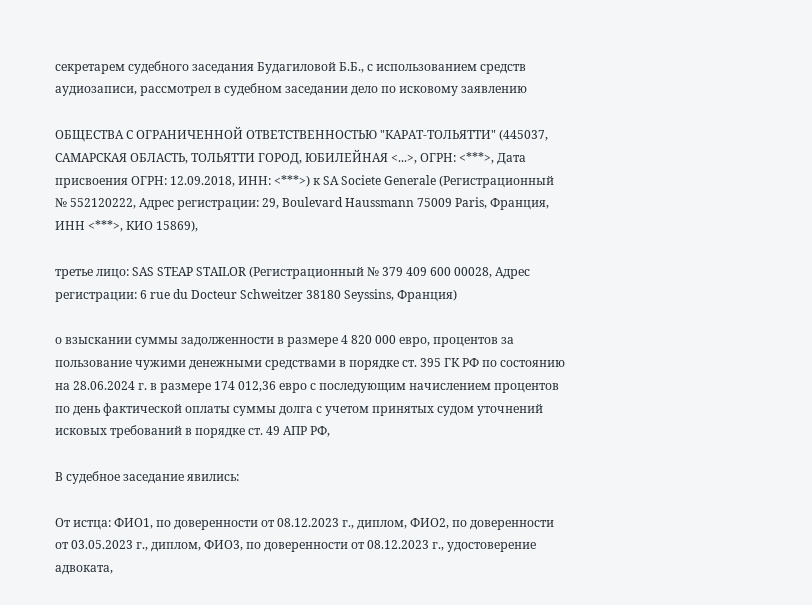секретарем судебного заседания Будагиловой Б.Б., с использованием средств аудиозаписи, рассмотрел в судебном заседании дело по исковому заявлению

ОБЩЕСТВА С ОГРАНИЧЕННОЙ ОТВЕТСТВЕННОСТЬЮ "КАРАТ-ТОЛЬЯТТИ" (445037, САМАРСКАЯ ОБЛАСТЬ, ТОЛЬЯТТИ ГОРОД, ЮБИЛЕЙНАЯ <...>, ОГРН: <***>, Дата присвоения ОГРН: 12.09.2018, ИНН: <***>) к SA Societe Generale (Регистрационный № 552120222, Адрес регистрации: 29, Boulevard Haussmann 75009 Paris, Франция, ИНН <***>, КИО 15869),

третье лицо: SAS STEAP STAILOR (Регистрационный № 379 409 600 00028, Адрес регистрации: 6 rue du Docteur Schweitzer 38180 Seyssins, Франция)

о взыскании суммы задолженности в размере 4 820 000 евро, процентов за пользование чужими денежными средствами в порядке ст. 395 ГК РФ по состоянию на 28.06.2024 г. в размере 174 012,36 евро с последующим начислением процентов по день фактической оплаты суммы долга с учетом принятых судом уточнений исковых требований в порядке ст. 49 АПР РФ,

В судебное заседание явились:

От истца: ФИО1, по доверенности от 08.12.2023 г., диплом, ФИО2, по доверенности от 03.05.2023 г., диплом, ФИО3, по доверенности от 08.12.2023 г., удостоверение адвоката,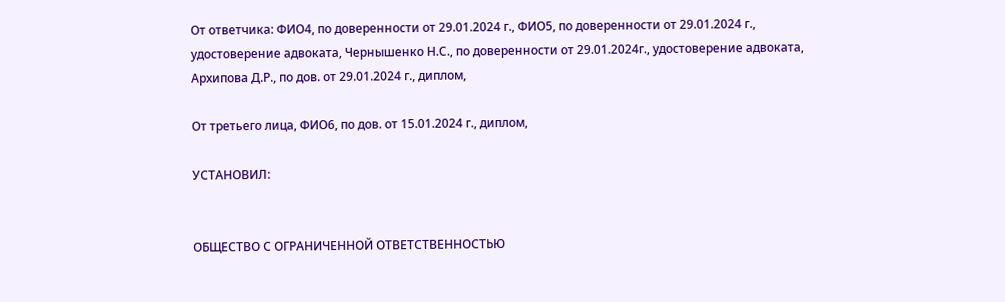От ответчика: ФИО4, по доверенности от 29.01.2024 г., ФИО5, по доверенности от 29.01.2024 г., удостоверение адвоката, Чернышенко Н.С., по доверенности от 29.01.2024г., удостоверение адвоката, Архипова Д.Р., по дов. от 29.01.2024 г., диплом,

От третьего лица, ФИО6, по дов. от 15.01.2024 г., диплом,

УСТАНОВИЛ:


ОБЩЕСТВО С ОГРАНИЧЕННОЙ ОТВЕТСТВЕННОСТЬЮ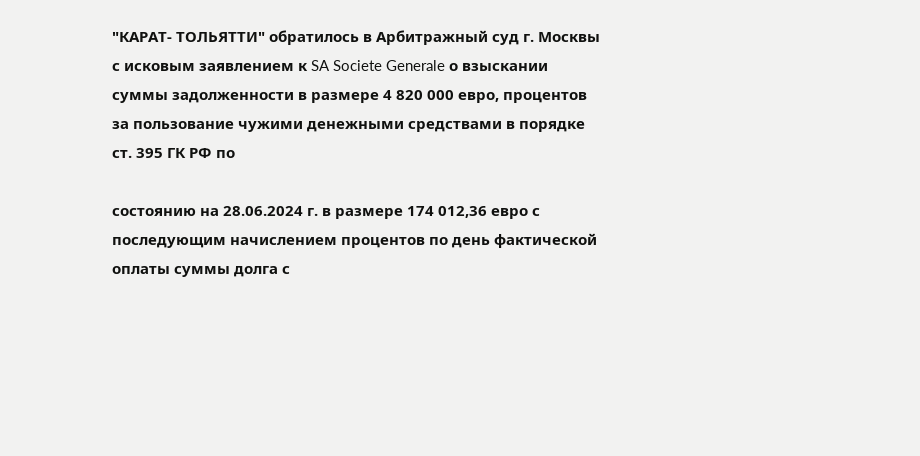"КАРАТ- ТОЛЬЯТТИ" обратилось в Арбитражный суд г. Москвы с исковым заявлением к SA Societe Generale о взыскании суммы задолженности в размере 4 820 000 евро, процентов за пользование чужими денежными средствами в порядке ст. 395 ГК РФ по

состоянию на 28.06.2024 г. в размере 174 012,36 евро с последующим начислением процентов по день фактической оплаты суммы долга с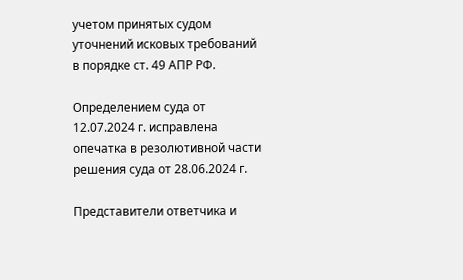учетом принятых судом уточнений исковых требований в порядке ст. 49 АПР РФ.

Определением суда от 12.07.2024 г. исправлена опечатка в резолютивной части решения суда от 28.06.2024 г.

Представители ответчика и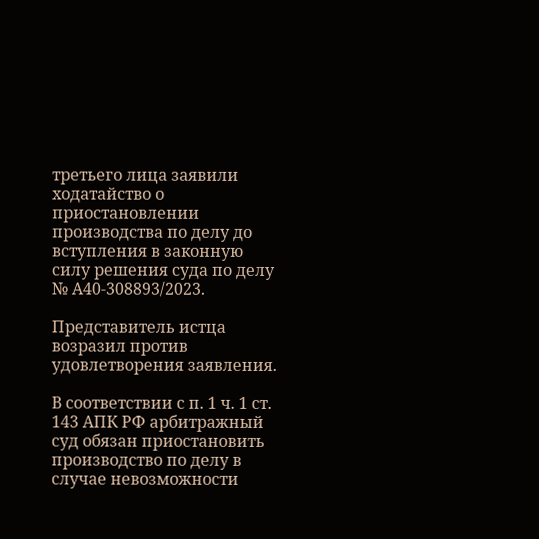третьего лица заявили ходатайство о приостановлении производства по делу до вступления в законную силу решения суда по делу № А40-308893/2023.

Представитель истца возразил против удовлетворения заявления.

В соответствии с п. 1 ч. 1 ст. 143 АПК РФ арбитражный суд обязан приостановить производство по делу в случае невозможности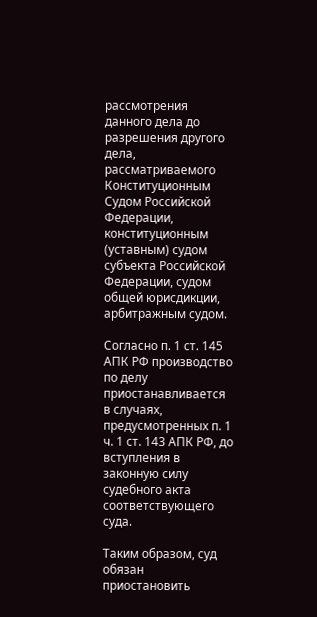рассмотрения данного дела до разрешения другого дела, рассматриваемого Конституционным Судом Российской Федерации, конституционным (уставным) судом субъекта Российской Федерации, судом общей юрисдикции, арбитражным судом.

Согласно п. 1 ст. 145 АПК РФ производство по делу приостанавливается в случаях, предусмотренных п. 1 ч. 1 ст. 143 АПК РФ, до вступления в законную силу судебного акта соответствующего суда.

Таким образом, суд обязан приостановить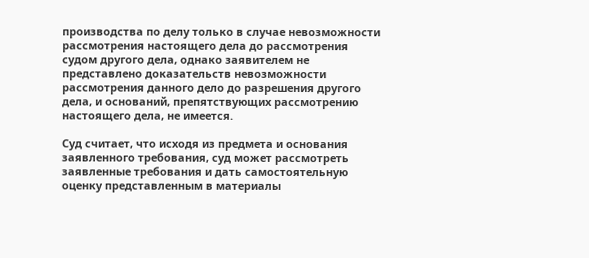производства по делу только в случае невозможности рассмотрения настоящего дела до рассмотрения судом другого дела, однако заявителем не представлено доказательств невозможности рассмотрения данного дело до разрешения другого дела, и оснований, препятствующих рассмотрению настоящего дела, не имеется.

Суд считает, что исходя из предмета и основания заявленного требования, суд может рассмотреть заявленные требования и дать самостоятельную оценку представленным в материалы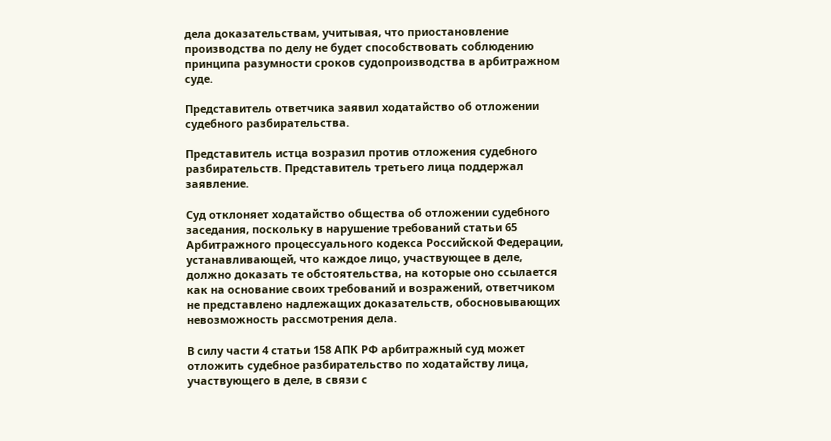дела доказательствам, учитывая, что приостановление производства по делу не будет способствовать соблюдению принципа разумности сроков судопроизводства в арбитражном суде.

Представитель ответчика заявил ходатайство об отложении судебного разбирательства.

Представитель истца возразил против отложения судебного разбирательств. Представитель третьего лица поддержал заявление.

Суд отклоняет ходатайство общества об отложении судебного заседания, поскольку в нарушение требований статьи 65 Арбитражного процессуального кодекса Российской Федерации, устанавливающей, что каждое лицо, участвующее в деле, должно доказать те обстоятельства, на которые оно ссылается как на основание своих требований и возражений, ответчиком не представлено надлежащих доказательств, обосновывающих невозможность рассмотрения дела.

В силу части 4 статьи 158 АПК РФ арбитражный суд может отложить судебное разбирательство по ходатайству лица, участвующего в деле, в связи с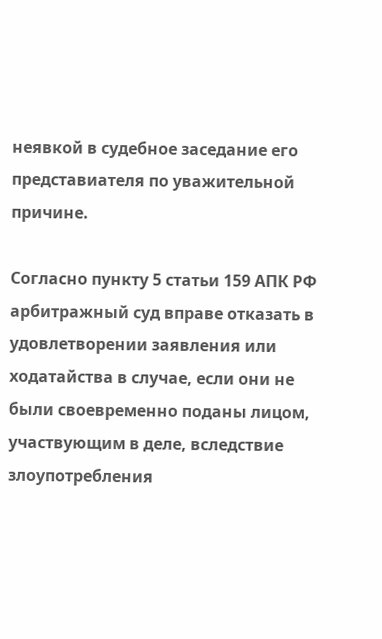неявкой в судебное заседание его представиателя по уважительной причине.

Согласно пункту 5 статьи 159 АПК РФ арбитражный суд вправе отказать в удовлетворении заявления или ходатайства в случае, если они не были своевременно поданы лицом, участвующим в деле, вследствие злоупотребления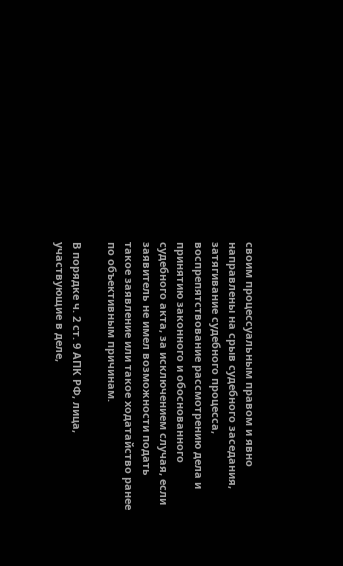своим процессуальным правом и явно направлены на срыв судебного заседания, затягивание судебного процесса, воспрепятствование рассмотрению дела и принятию законного и обоснованного судебного акта, за исключением случая, если заявитель не имел возможности подать такое заявление или такое ходатайство ранее по объективным причинам.

В порядке ч. 2 ст. 9 АПК РФ, лица, участвующие в деле,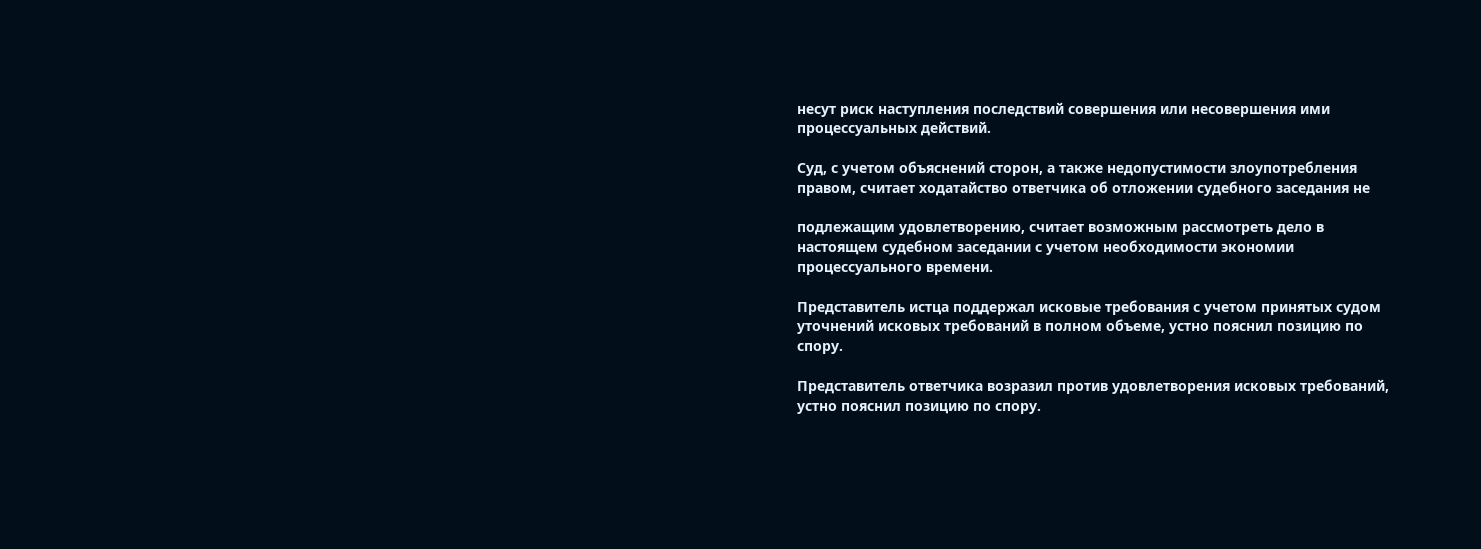несут риск наступления последствий совершения или несовершения ими процессуальных действий.

Суд, с учетом объяснений сторон, а также недопустимости злоупотребления правом, считает ходатайство ответчика об отложении судебного заседания не

подлежащим удовлетворению, считает возможным рассмотреть дело в настоящем судебном заседании с учетом необходимости экономии процессуального времени.

Представитель истца поддержал исковые требования с учетом принятых судом уточнений исковых требований в полном объеме, устно пояснил позицию по спору.

Представитель ответчика возразил против удовлетворения исковых требований, устно пояснил позицию по спору.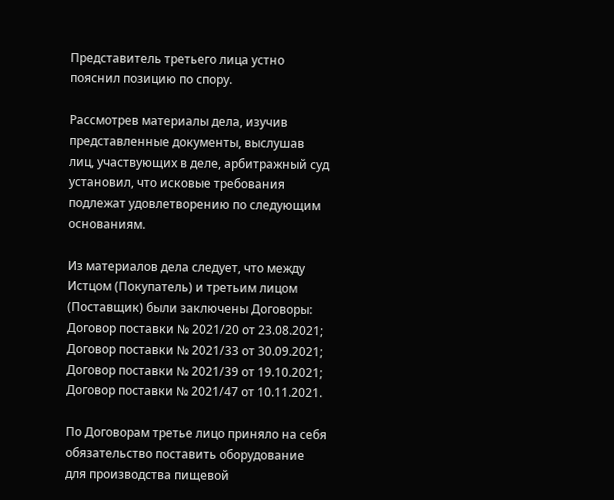Представитель третьего лица устно пояснил позицию по спору.

Рассмотрев материалы дела, изучив представленные документы, выслушав лиц, участвующих в деле, арбитражный суд установил, что исковые требования подлежат удовлетворению по следующим основаниям.

Из материалов дела следует, что между Истцом (Покупатель) и третьим лицом (Поставщик) были заключены Договоры: Договор поставки № 2021/20 от 23.08.2021; Договор поставки № 2021/33 от 30.09.2021; Договор поставки № 2021/39 от 19.10.2021; Договор поставки № 2021/47 от 10.11.2021.

По Договорам третье лицо приняло на себя обязательство поставить оборудование для производства пищевой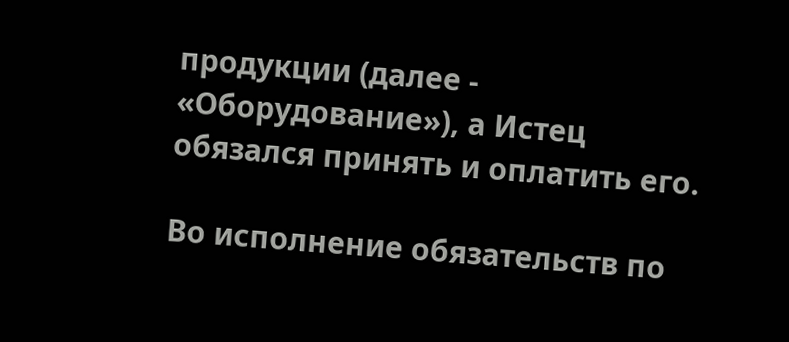продукции (далее - «Оборудование»), а Истец обязался принять и оплатить его.

Во исполнение обязательств по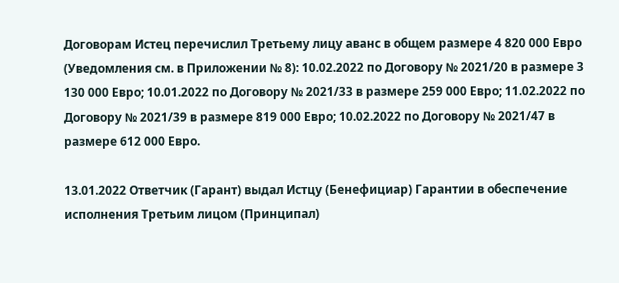Договорам Истец перечислил Третьему лицу аванс в общем размере 4 820 000 Евро (Уведомления см. в Приложении № 8): 10.02.2022 по Договору № 2021/20 в размере 3 130 000 Евро; 10.01.2022 по Договору № 2021/33 в размере 259 000 Евро; 11.02.2022 по Договору № 2021/39 в размере 819 000 Евро; 10.02.2022 по Договору № 2021/47 в размере 612 000 Евро.

13.01.2022 Ответчик (Гарант) выдал Истцу (Бенефициар) Гарантии в обеспечение исполнения Третьим лицом (Принципал)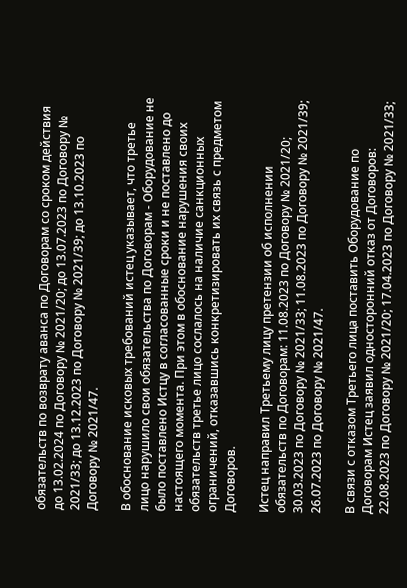обязательств по возврату аванса по Договорам со сроком действия до 13.02.2024 по Договору № 2021/20; до 13.07.2023 по Договору № 2021/33; до 13.12.2023 по Договору № 2021/39; до 13.10.2023 по Договору № 2021/47.

В обоснование исковых требований истец указывает, что третье лицо нарушило свои обязательства по Договорам - Оборудование не было поставлено Истцу в согласованные сроки и не поставлено до настоящего момента. При этом в обоснование нарушения своих обязательств третье лицо сослалось на наличие санкционных ограничений, отказавшись конкретизировать их связь с предметом Договоров.

Истец направил Третьему лицу претензии об исполнении обязательств по Договорам: 11.08.2023 по Договору № 2021/20; 30.03.2023 по Договору № 2021/33; 11.08.2023 по Договору № 2021/39; 26.07.2023 по Договору № 2021/47.

В связи с отказом Третьего лица поставить Оборудование по Договорам Истец заявил односторонний отказ от Договоров: 22.08.2023 по Договору № 2021/20; 17.04.2023 по Договору № 2021/33;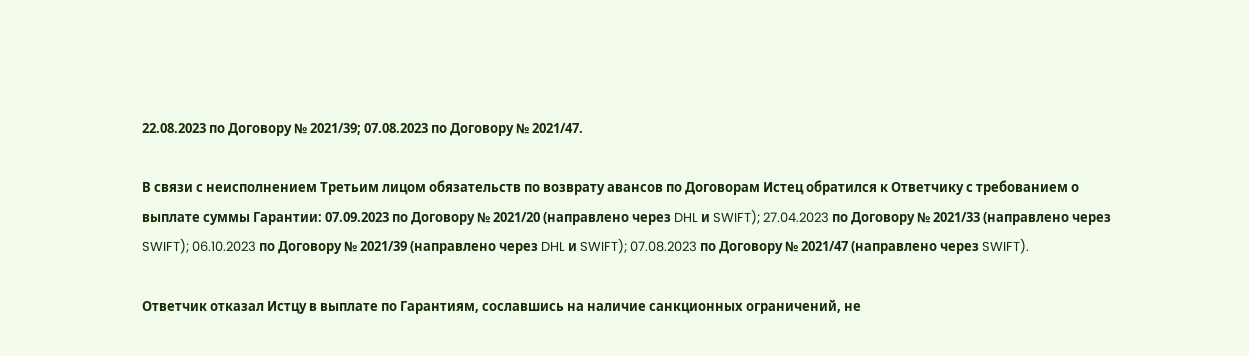22.08.2023 по Договору № 2021/39; 07.08.2023 по Договору № 2021/47.

В связи с неисполнением Третьим лицом обязательств по возврату авансов по Договорам Истец обратился к Ответчику с требованием о выплате суммы Гарантии: 07.09.2023 по Договору № 2021/20 (направлено через DHL и SWIFT); 27.04.2023 по Договору № 2021/33 (направлено через SWIFT); 06.10.2023 по Договору № 2021/39 (направлено через DHL и SWIFT); 07.08.2023 по Договору № 2021/47 (направлено через SWIFT).

Ответчик отказал Истцу в выплате по Гарантиям, сославшись на наличие санкционных ограничений, не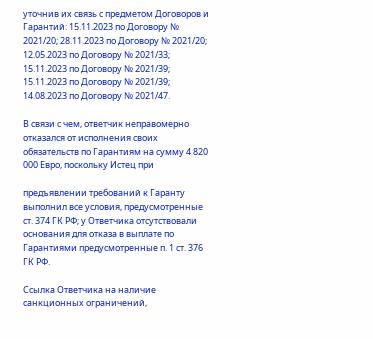уточнив их связь с предметом Договоров и Гарантий: 15.11.2023 по Договору № 2021/20; 28.11.2023 по Договору № 2021/20; 12.05.2023 по Договору № 2021/33; 15.11.2023 по Договору № 2021/39; 15.11.2023 по Договору № 2021/39; 14.08.2023 по Договору № 2021/47.

В связи с чем, ответчик неправомерно отказался от исполнения своих обязательств по Гарантиям на сумму 4 820 000 Евро, поскольку Истец при

предъявлении требований к Гаранту выполнил все условия, предусмотренные ст. 374 ГК РФ; у Ответчика отсутствовали основания для отказа в выплате по Гарантиями предусмотренные п. 1 ст. 376 ГК РФ.

Ссылка Ответчика на наличие санкционных ограничений,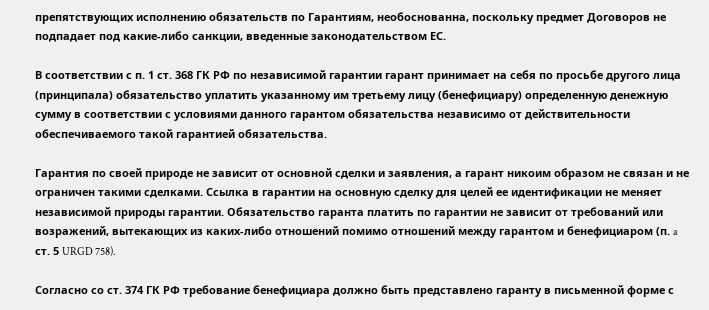препятствующих исполнению обязательств по Гарантиям, необоснованна, поскольку предмет Договоров не подпадает под какие-либо санкции, введенные законодательством ЕС.

В соответствии с п. 1 ст. 368 ГК РФ по независимой гарантии гарант принимает на себя по просьбе другого лица (принципала) обязательство уплатить указанному им третьему лицу (бенефициару) определенную денежную сумму в соответствии с условиями данного гарантом обязательства независимо от действительности обеспечиваемого такой гарантией обязательства.

Гарантия по своей природе не зависит от основной сделки и заявления, а гарант никоим образом не связан и не ограничен такими сделками. Ссылка в гарантии на основную сделку для целей ее идентификации не меняет независимой природы гарантии. Обязательство гаранта платить по гарантии не зависит от требований или возражений, вытекающих из каких-либо отношений помимо отношений между гарантом и бенефициаром (п. a ст. 5 URGD 758).

Согласно со ст. 374 ГК РФ требование бенефициара должно быть представлено гаранту в письменной форме с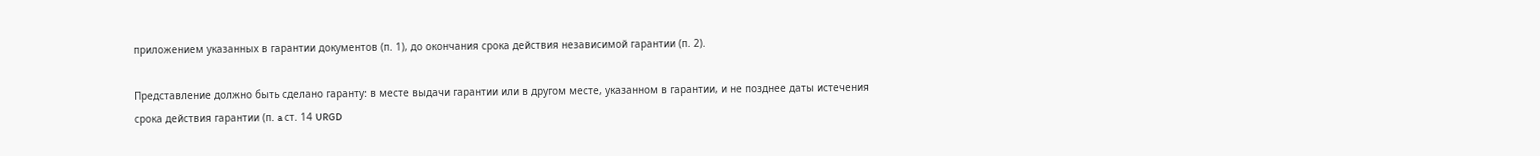приложением указанных в гарантии документов (п. 1), до окончания срока действия независимой гарантии (п. 2).

Представление должно быть сделано гаранту: в месте выдачи гарантии или в другом месте, указанном в гарантии, и не позднее даты истечения срока действия гарантии (п. a ст. 14 URGD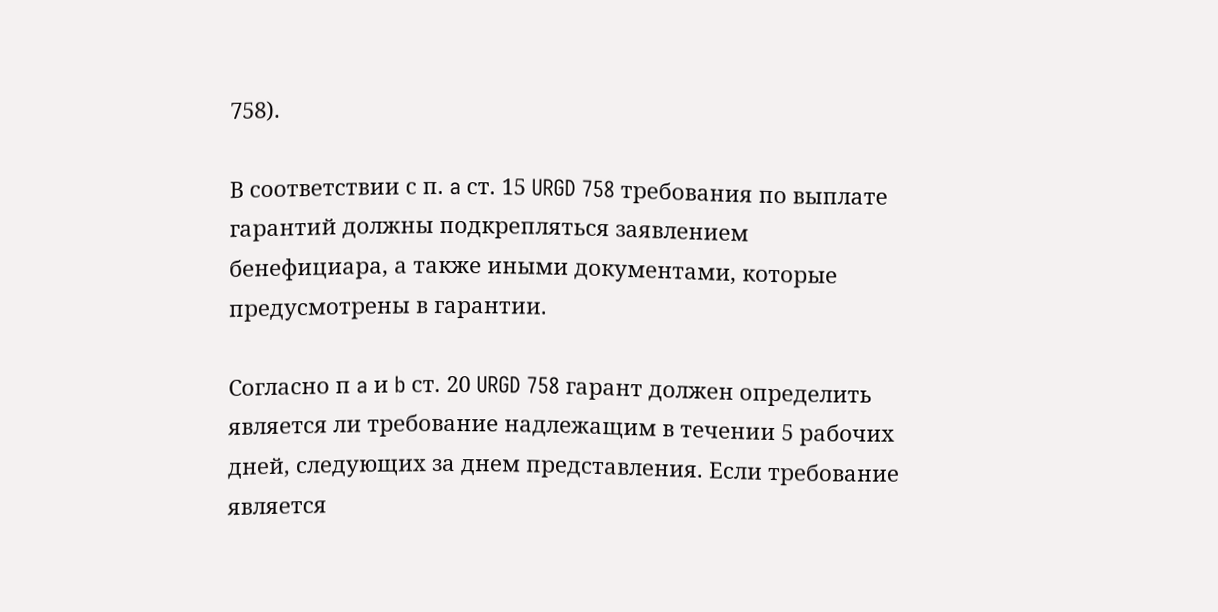758).

В соответствии с п. a ст. 15 URGD 758 требования по выплате гарантий должны подкрепляться заявлением бенефициара, а также иными документами, которые предусмотрены в гарантии.

Согласно п a и b ст. 20 URGD 758 гарант должен определить является ли требование надлежащим в течении 5 рабочих дней, следующих за днем представления. Если требование является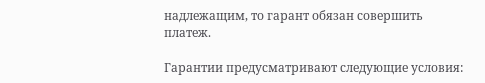надлежащим, то гарант обязан совершить платеж.

Гарантии предусматривают следующие условия: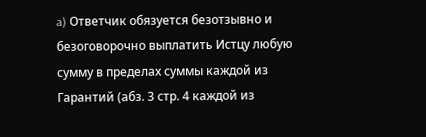a) Ответчик обязуется безотзывно и безоговорочно выплатить Истцу любую сумму в пределах суммы каждой из Гарантий (абз. 3 стр. 4 каждой из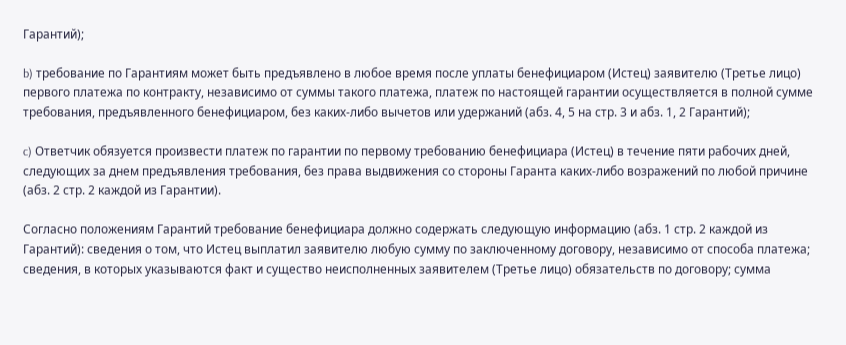Гарантий);

b) требование по Гарантиям может быть предъявлено в любое время после уплаты бенефициаром (Истец) заявителю (Третье лицо) первого платежа по контракту, независимо от суммы такого платежа, платеж по настоящей гарантии осуществляется в полной сумме требования, предъявленного бенефициаром, без каких-либо вычетов или удержаний (абз. 4, 5 на стр. 3 и абз. 1, 2 Гарантий);

c) Ответчик обязуется произвести платеж по гарантии по первому требованию бенефициара (Истец) в течение пяти рабочих дней, следующих за днем предъявления требования, без права выдвижения со стороны Гаранта каких-либо возражений по любой причине (абз. 2 стр. 2 каждой из Гарантии).

Согласно положениям Гарантий требование бенефициара должно содержать следующую информацию (абз. 1 стр. 2 каждой из Гарантий): сведения о том, что Истец выплатил заявителю любую сумму по заключенному договору, независимо от способа платежа; сведения, в которых указываются факт и существо неисполненных заявителем (Третье лицо) обязательств по договору; сумма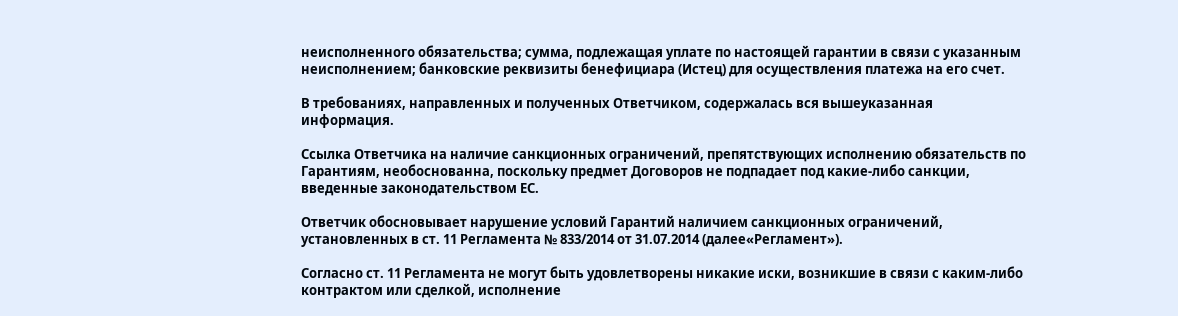неисполненного обязательства; сумма, подлежащая уплате по настоящей гарантии в связи с указанным неисполнением; банковские реквизиты бенефициара (Истец) для осуществления платежа на его счет.

В требованиях, направленных и полученных Ответчиком, содержалась вся вышеуказанная информация.

Ссылка Ответчика на наличие санкционных ограничений, препятствующих исполнению обязательств по Гарантиям, необоснованна, поскольку предмет Договоров не подпадает под какие-либо санкции, введенные законодательством ЕС.

Ответчик обосновывает нарушение условий Гарантий наличием санкционных ограничений, установленных в ст. 11 Регламента № 833/2014 от 31.07.2014 (далее«Регламент»).

Согласно ст. 11 Регламента не могут быть удовлетворены никакие иски, возникшие в связи с каким-либо контрактом или сделкой, исполнение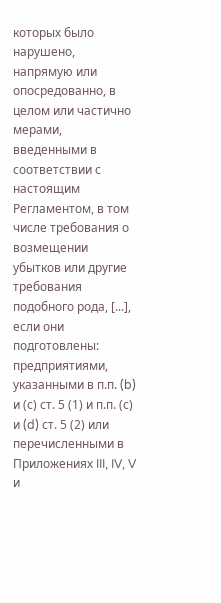которых было нарушено, напрямую или опосредованно, в целом или частично мерами, введенными в соответствии с настоящим Регламентом, в том числе требования о возмещении убытков или другие требования подобного рода, [...], если они подготовлены: предприятиями, указанными в п.п. (b) и (с) ст. 5 (1) и п.п. (с) и (d) ст. 5 (2) или перечисленными в Приложениях III, IV, V и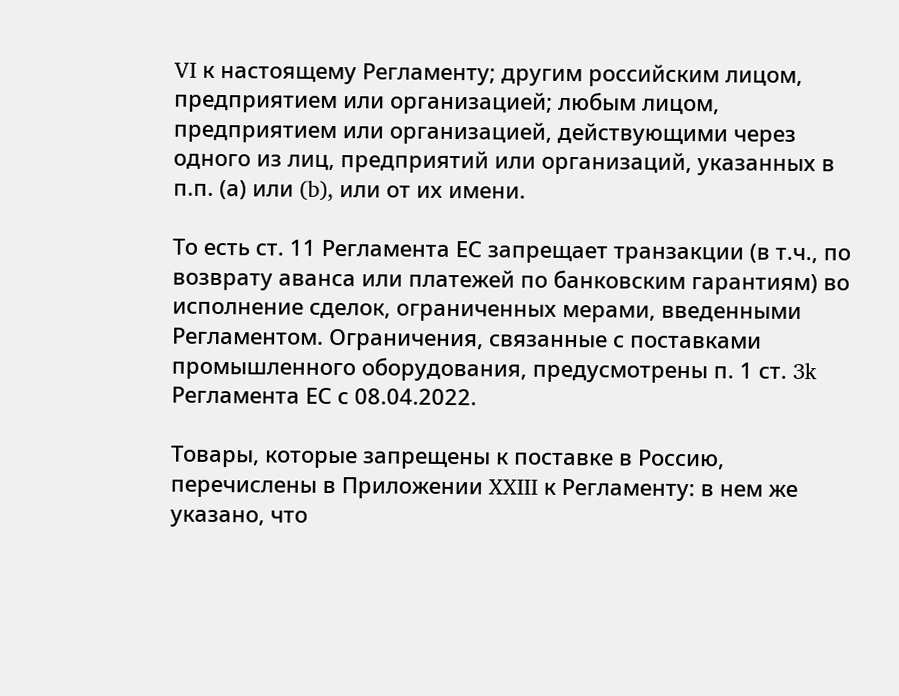VI к настоящему Регламенту; другим российским лицом, предприятием или организацией; любым лицом, предприятием или организацией, действующими через одного из лиц, предприятий или организаций, указанных в п.п. (а) или (b), или от их имени.

То есть ст. 11 Регламента ЕС запрещает транзакции (в т.ч., по возврату аванса или платежей по банковским гарантиям) во исполнение сделок, ограниченных мерами, введенными Регламентом. Ограничения, связанные с поставками промышленного оборудования, предусмотрены п. 1 ст. 3k Регламента ЕС с 08.04.2022.

Товары, которые запрещены к поставке в Россию, перечислены в Приложении XXIII к Регламенту: в нем же указано, что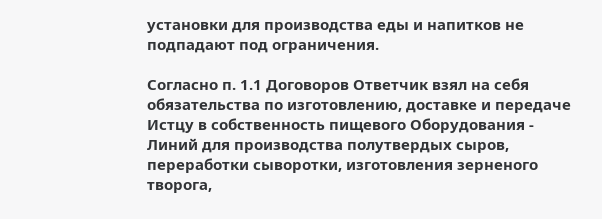установки для производства еды и напитков не подпадают под ограничения.

Согласно п. 1.1 Договоров Ответчик взял на себя обязательства по изготовлению, доставке и передаче Истцу в собственность пищевого Оборудования - Линий для производства полутвердых сыров, переработки сыворотки, изготовления зерненого творога,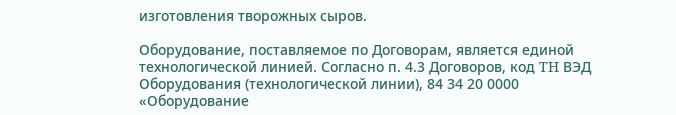изготовления творожных сыров.

Оборудование, поставляемое по Договорам, является единой технологической линией. Согласно п. 4.3 Договоров, код TH ВЭД Оборудования (технологической линии), 84 34 20 0000 «Оборудование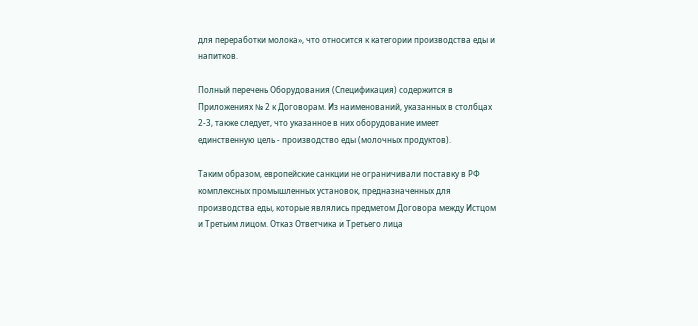для переработки молока», что относится к категории производства еды и напитков.

Полный перечень Оборудования (Спецификация) содержится в Приложениях № 2 к Договорам. Из наименований, указанных в столбцах 2-3, также следует, что указанное в них оборудование имеет единственную цель - производство еды (молочных продуктов).

Таким образом, европейские санкции не ограничивали поставку в РФ комплексных промышленных установок, предназначенных для производства еды, которые являлись предметом Договора между Истцом и Третьим лицом. Отказ Ответчика и Третьего лица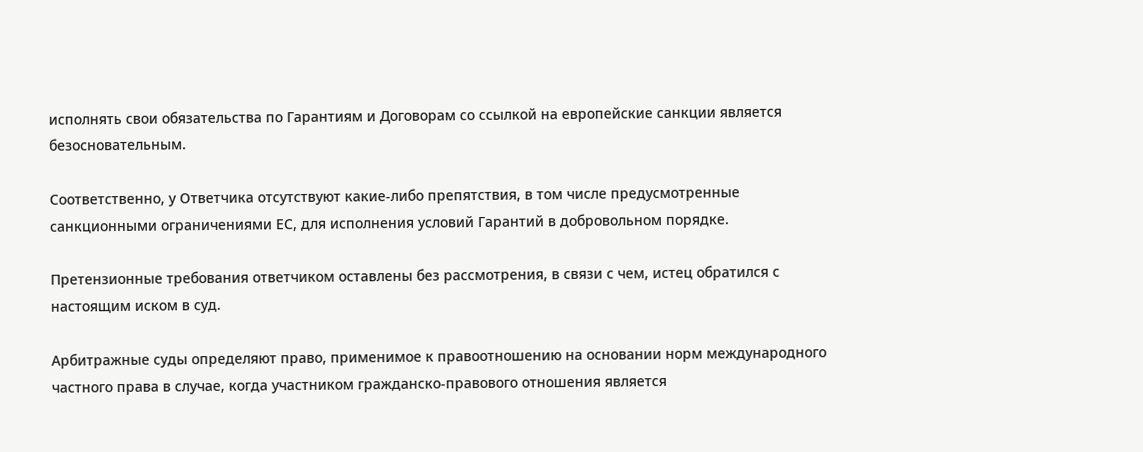исполнять свои обязательства по Гарантиям и Договорам со ссылкой на европейские санкции является безосновательным.

Соответственно, у Ответчика отсутствуют какие-либо препятствия, в том числе предусмотренные санкционными ограничениями ЕС, для исполнения условий Гарантий в добровольном порядке.

Претензионные требования ответчиком оставлены без рассмотрения, в связи с чем, истец обратился с настоящим иском в суд.

Арбитражные суды определяют право, применимое к правоотношению на основании норм международного частного права в случае, когда участником гражданско-правового отношения является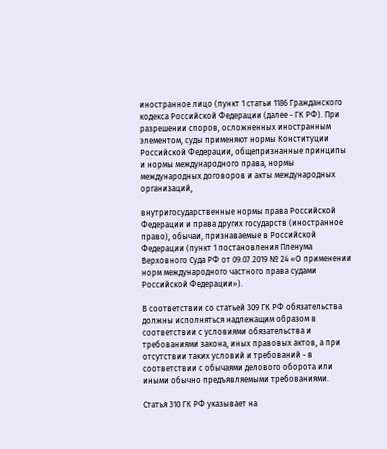иностранное лицо (пункт 1 статьи 1186 Гражданского кодекса Российской Федерации (далее - ГК РФ). При разрешении споров, осложненных иностранным элементом, суды применяют нормы Конституции Российской Федерации, общепризнанные принципы и нормы международного права, нормы международных договоров и акты международных организаций,

внутригосударственные нормы права Российской Федерации и права других государств (иностранное право), обычаи, признаваемые в Российской Федерации (пункт 1 постановления Пленума Верховного Суда РФ от 09.07.2019 № 24 «О применении норм международного частного права судами Российской Федерации»).

В соответствии со статьей 309 ГК РФ обязательства должны исполняться надлежащим образом в соответствии с условиями обязательства и требованиями закона, иных правовых актов, а при отсутствии таких условий и требований - в соответствии с обычаями делового оборота или иными обычно предъявляемыми требованиями.

Статья 310 ГК РФ указывает на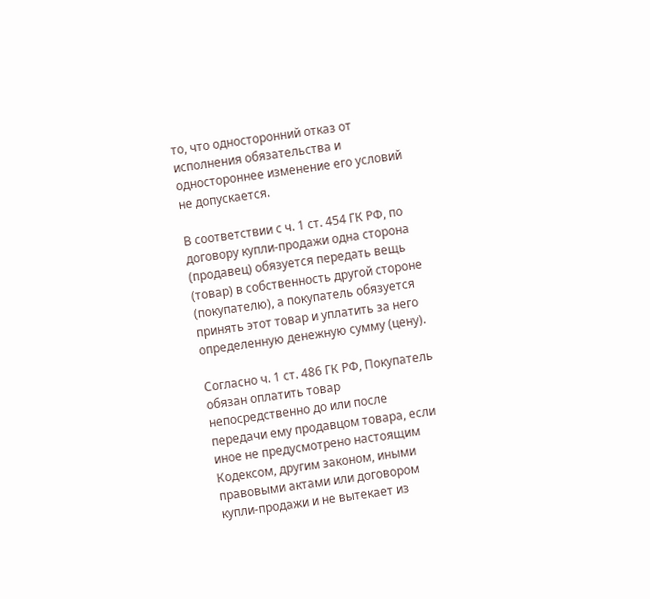то, что односторонний отказ от исполнения обязательства и одностороннее изменение его условий не допускается.

В соответствии с ч. 1 ст. 454 ГК РФ, по договору купли-продажи одна сторона (продавец) обязуется передать вещь (товар) в собственность другой стороне (покупателю), а покупатель обязуется принять этот товар и уплатить за него определенную денежную сумму (цену).

Согласно ч. 1 ст. 486 ГК РФ, Покупатель обязан оплатить товар непосредственно до или после передачи ему продавцом товара, если иное не предусмотрено настоящим Кодексом, другим законом, иными правовыми актами или договором купли-продажи и не вытекает из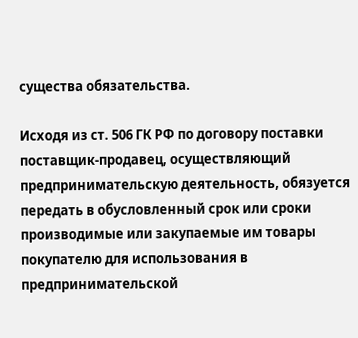существа обязательства.

Исходя из ст. 506 ГК РФ по договору поставки поставщик-продавец, осуществляющий предпринимательскую деятельность, обязуется передать в обусловленный срок или сроки производимые или закупаемые им товары покупателю для использования в предпринимательской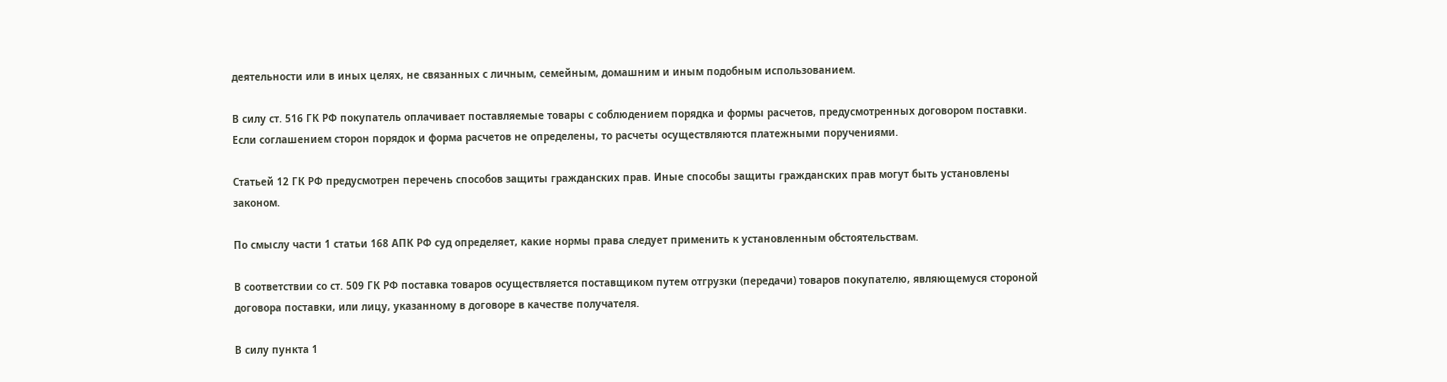деятельности или в иных целях, не связанных с личным, семейным, домашним и иным подобным использованием.

В силу ст. 516 ГК РФ покупатель оплачивает поставляемые товары с соблюдением порядка и формы расчетов, предусмотренных договором поставки. Если соглашением сторон порядок и форма расчетов не определены, то расчеты осуществляются платежными поручениями.

Статьей 12 ГК РФ предусмотрен перечень способов защиты гражданских прав. Иные способы защиты гражданских прав могут быть установлены законом.

По смыслу части 1 статьи 168 АПК РФ суд определяет, какие нормы права следует применить к установленным обстоятельствам.

В соответствии со ст. 509 ГК РФ поставка товаров осуществляется поставщиком путем отгрузки (передачи) товаров покупателю, являющемуся стороной договора поставки, или лицу, указанному в договоре в качестве получателя.

В силу пункта 1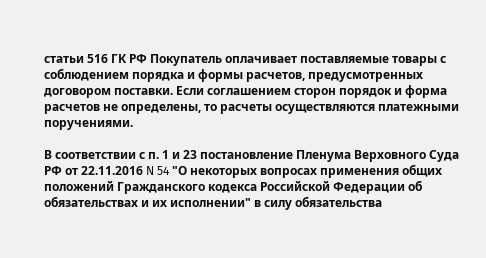статьи 516 ГК РФ Покупатель оплачивает поставляемые товары с соблюдением порядка и формы расчетов, предусмотренных договором поставки. Если соглашением сторон порядок и форма расчетов не определены, то расчеты осуществляются платежными поручениями.

В соответствии с п. 1 и 23 постановление Пленума Верховного Суда РФ от 22.11.2016 N 54 "О некоторых вопросах применения общих положений Гражданского кодекса Российской Федерации об обязательствах и их исполнении" в силу обязательства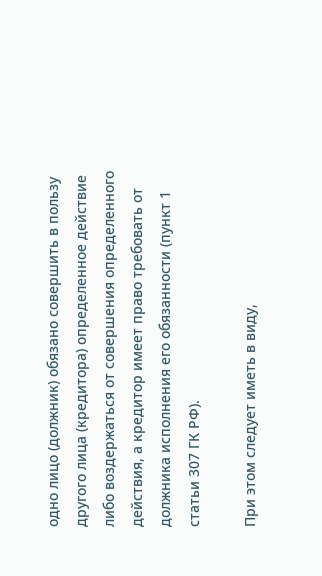одно лицо (должник) обязано совершить в пользу другого лица (кредитора) определенное действие либо воздержаться от совершения определенного действия, а кредитор имеет право требовать от должника исполнения его обязанности (пункт 1 статьи 307 ГК РФ).

При этом следует иметь в виду,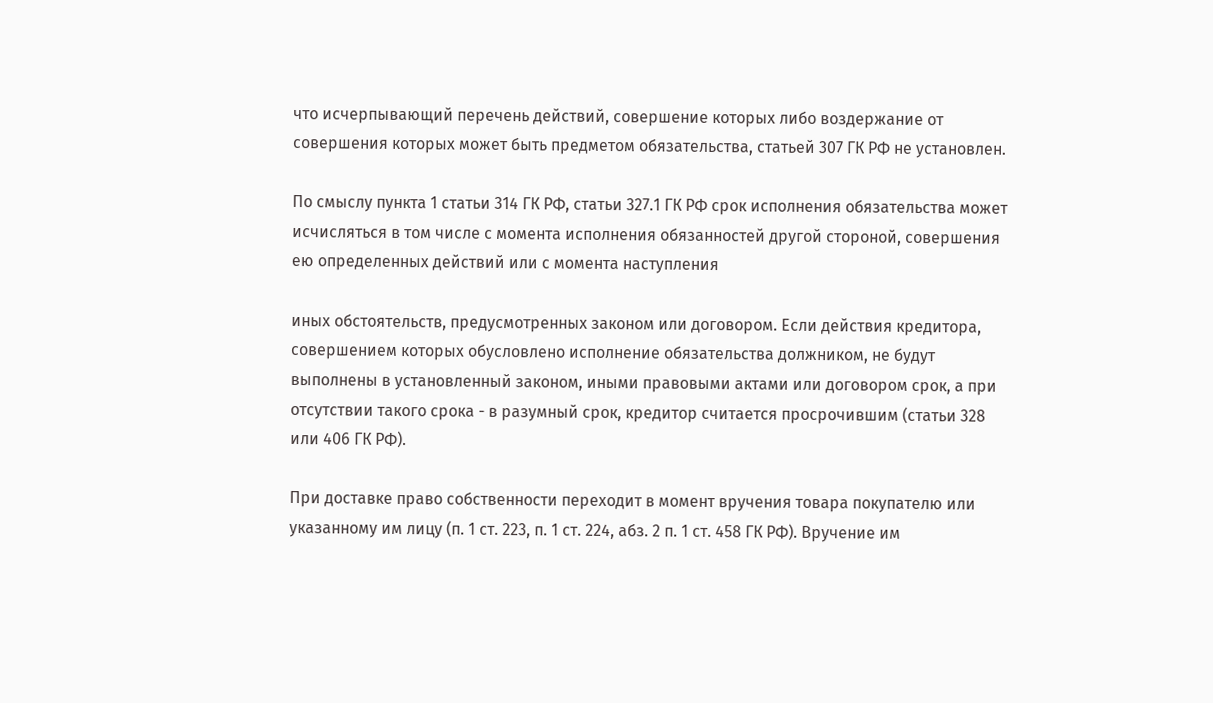что исчерпывающий перечень действий, совершение которых либо воздержание от совершения которых может быть предметом обязательства, статьей 307 ГК РФ не установлен.

По смыслу пункта 1 статьи 314 ГК РФ, статьи 327.1 ГК РФ срок исполнения обязательства может исчисляться в том числе с момента исполнения обязанностей другой стороной, совершения ею определенных действий или с момента наступления

иных обстоятельств, предусмотренных законом или договором. Если действия кредитора, совершением которых обусловлено исполнение обязательства должником, не будут выполнены в установленный законом, иными правовыми актами или договором срок, а при отсутствии такого срока - в разумный срок, кредитор считается просрочившим (статьи 328 или 406 ГК РФ).

При доставке право собственности переходит в момент вручения товара покупателю или указанному им лицу (п. 1 ст. 223, п. 1 ст. 224, абз. 2 п. 1 ст. 458 ГК РФ). Вручение им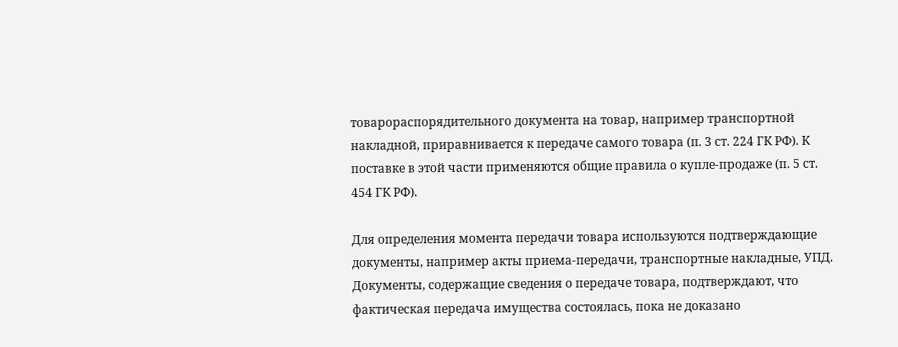товарораспорядительного документа на товар, например транспортной накладной, приравнивается к передаче самого товара (п. 3 ст. 224 ГК РФ). К поставке в этой части применяются общие правила о купле-продаже (п. 5 ст. 454 ГК РФ).

Для определения момента передачи товара используются подтверждающие документы, например акты приема-передачи, транспортные накладные, УПД. Документы, содержащие сведения о передаче товара, подтверждают, что фактическая передача имущества состоялась, пока не доказано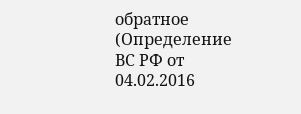обратное (Определение ВС РФ от 04.02.2016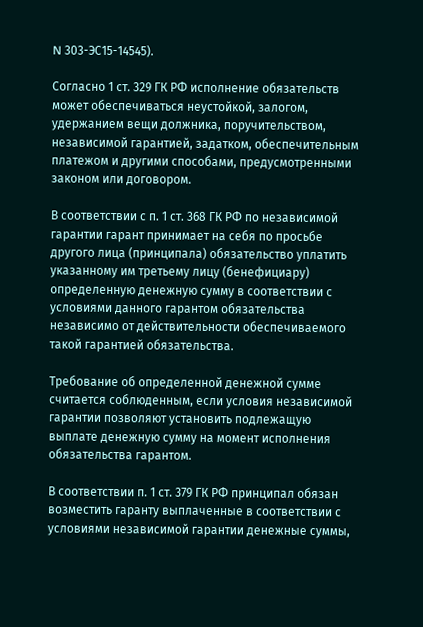N 303-ЭС15-14545).

Согласно 1 ст. 329 ГК РФ исполнение обязательств может обеспечиваться неустойкой, залогом, удержанием вещи должника, поручительством, независимой гарантией, задатком, обеспечительным платежом и другими способами, предусмотренными законом или договором.

В соответствии с п. 1 ст. 368 ГК РФ по независимой гарантии гарант принимает на себя по просьбе другого лица (принципала) обязательство уплатить указанному им третьему лицу (бенефициару) определенную денежную сумму в соответствии с условиями данного гарантом обязательства независимо от действительности обеспечиваемого такой гарантией обязательства.

Требование об определенной денежной сумме считается соблюденным, если условия независимой гарантии позволяют установить подлежащую выплате денежную сумму на момент исполнения обязательства гарантом.

В соответствии п. 1 ст. 379 ГК РФ принципал обязан возместить гаранту выплаченные в соответствии с условиями независимой гарантии денежные суммы,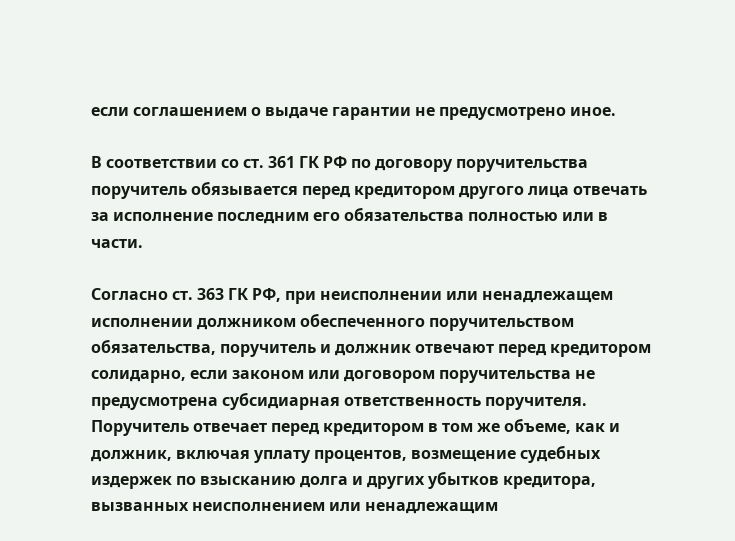если соглашением о выдаче гарантии не предусмотрено иное.

В соответствии со ст. 361 ГК РФ по договору поручительства поручитель обязывается перед кредитором другого лица отвечать за исполнение последним его обязательства полностью или в части.

Согласно ст. 363 ГК РФ, при неисполнении или ненадлежащем исполнении должником обеспеченного поручительством обязательства, поручитель и должник отвечают перед кредитором солидарно, если законом или договором поручительства не предусмотрена субсидиарная ответственность поручителя. Поручитель отвечает перед кредитором в том же объеме, как и должник, включая уплату процентов, возмещение судебных издержек по взысканию долга и других убытков кредитора, вызванных неисполнением или ненадлежащим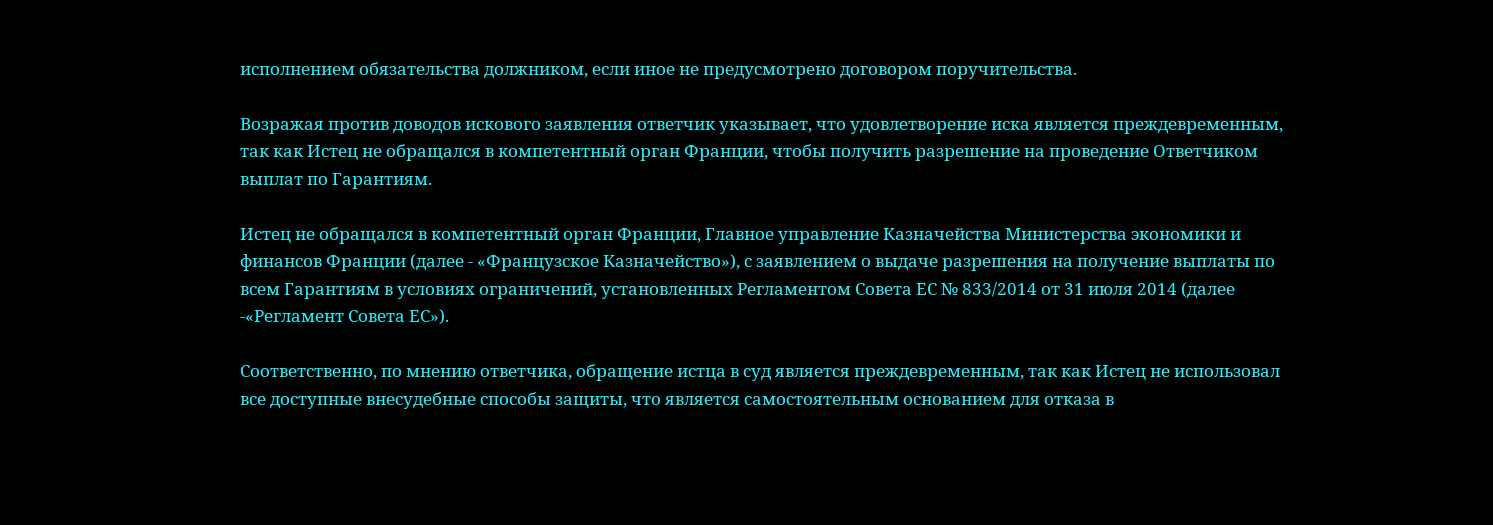исполнением обязательства должником, если иное не предусмотрено договором поручительства.

Возражая против доводов искового заявления ответчик указывает, что удовлетворение иска является преждевременным, так как Истец не обращался в компетентный орган Франции, чтобы получить разрешение на проведение Ответчиком выплат по Гарантиям.

Истец не обращался в компетентный орган Франции, Главное управление Казначейства Министерства экономики и финансов Франции (далее - «Французское Казначейство»), с заявлением о выдаче разрешения на получение выплаты по всем Гарантиям в условиях ограничений, установленных Регламентом Совета ЕС № 833/2014 от 31 июля 2014 (далее -«Регламент Совета ЕС»).

Соответственно, по мнению ответчика, обращение истца в суд является преждевременным, так как Истец не использовал все доступные внесудебные способы защиты, что является самостоятельным основанием для отказа в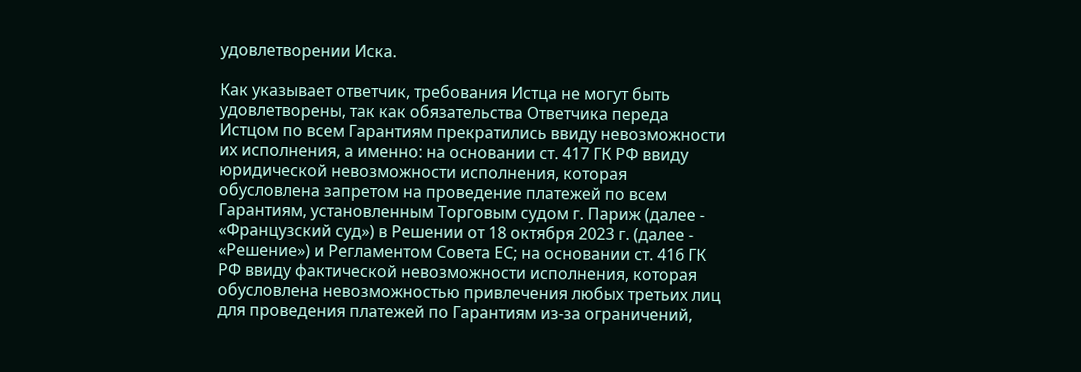удовлетворении Иска.

Как указывает ответчик, требования Истца не могут быть удовлетворены, так как обязательства Ответчика переда Истцом по всем Гарантиям прекратились ввиду невозможности их исполнения, а именно: на основании ст. 417 ГК РФ ввиду юридической невозможности исполнения, которая обусловлена запретом на проведение платежей по всем Гарантиям, установленным Торговым судом г. Париж (далее - «Французский суд») в Решении от 18 октября 2023 г. (далее - «Решение») и Регламентом Совета ЕС; на основании ст. 416 ГК РФ ввиду фактической невозможности исполнения, которая обусловлена невозможностью привлечения любых третьих лиц для проведения платежей по Гарантиям из-за ограничений,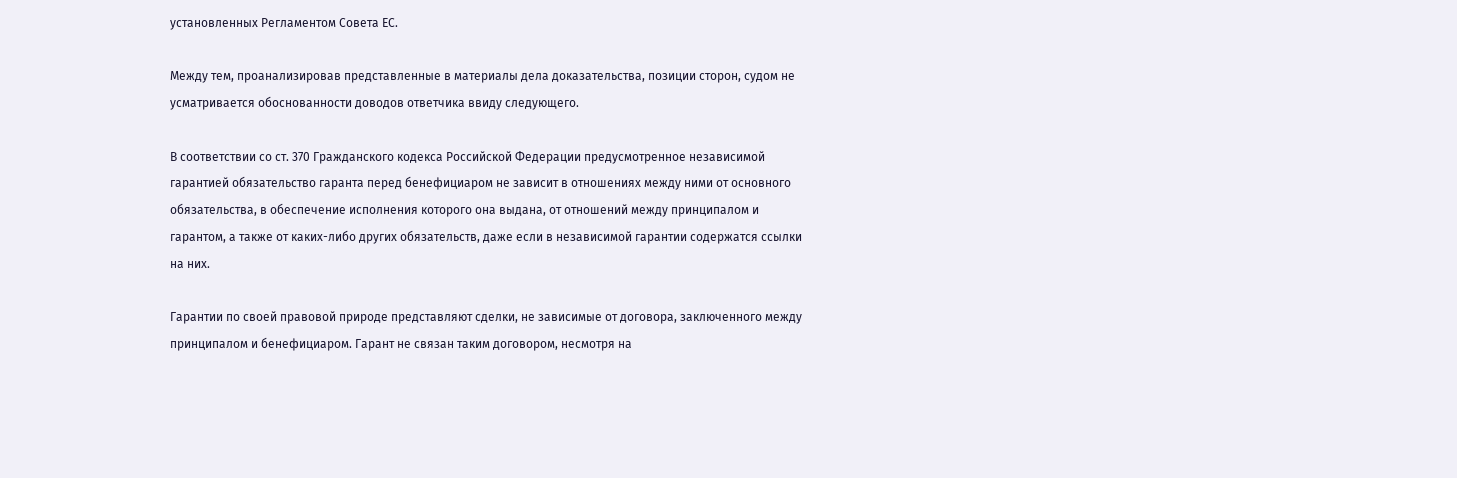установленных Регламентом Совета ЕС.

Между тем, проанализировав представленные в материалы дела доказательства, позиции сторон, судом не усматривается обоснованности доводов ответчика ввиду следующего.

В соответствии со ст. 370 Гражданского кодекса Российской Федерации предусмотренное независимой гарантией обязательство гаранта перед бенефициаром не зависит в отношениях между ними от основного обязательства, в обеспечение исполнения которого она выдана, от отношений между принципалом и гарантом, а также от каких-либо других обязательств, даже если в независимой гарантии содержатся ссылки на них.

Гарантии по своей правовой природе представляют сделки, не зависимые от договора, заключенного между принципалом и бенефициаром. Гарант не связан таким договором, несмотря на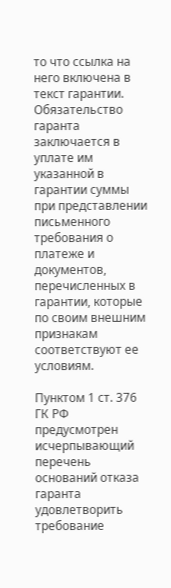то что ссылка на него включена в текст гарантии. Обязательство гаранта заключается в уплате им указанной в гарантии суммы при представлении письменного требования о платеже и документов, перечисленных в гарантии, которые по своим внешним признакам соответствуют ее условиям.

Пунктом 1 ст. 376 ГК РФ предусмотрен исчерпывающий перечень оснований отказа гаранта удовлетворить требование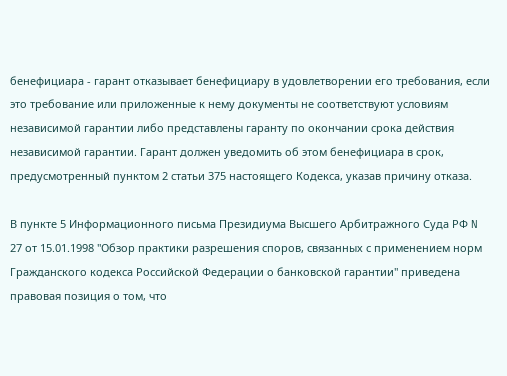бенефициара - гарант отказывает бенефициару в удовлетворении его требования, если это требование или приложенные к нему документы не соответствуют условиям независимой гарантии либо представлены гаранту по окончании срока действия независимой гарантии. Гарант должен уведомить об этом бенефициара в срок, предусмотренный пунктом 2 статьи 375 настоящего Кодекса, указав причину отказа.

В пункте 5 Информационного письма Президиума Высшего Арбитражного Суда РФ N 27 от 15.01.1998 "Обзор практики разрешения споров, связанных с применением норм Гражданского кодекса Российской Федерации о банковской гарантии" приведена правовая позиция о том, что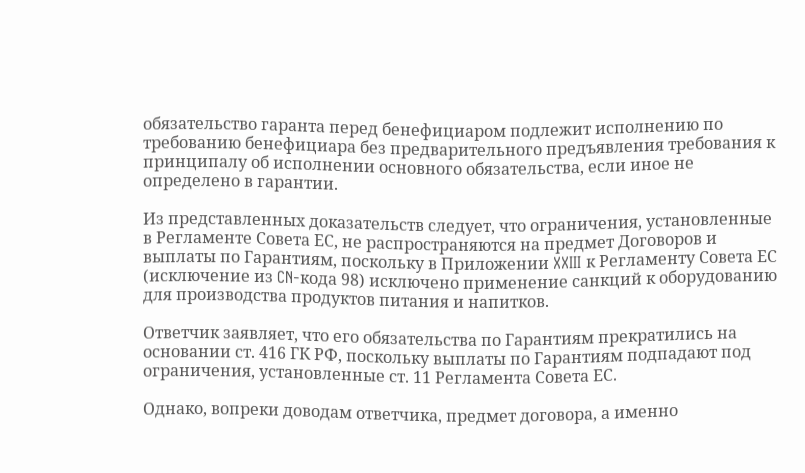обязательство гаранта перед бенефициаром подлежит исполнению по требованию бенефициара без предварительного предъявления требования к принципалу об исполнении основного обязательства, если иное не определено в гарантии.

Из представленных доказательств следует, что ограничения, установленные в Регламенте Совета ЕС, не распространяются на предмет Договоров и выплаты по Гарантиям, поскольку в Приложении XXIII к Регламенту Совета ЕС (исключение из CN-кода 98) исключено применение санкций к оборудованию для производства продуктов питания и напитков.

Ответчик заявляет, что его обязательства по Гарантиям прекратились на основании ст. 416 ГК РФ, поскольку выплаты по Гарантиям подпадают под ограничения, установленные ст. 11 Регламента Совета ЕС.

Однако, вопреки доводам ответчика, предмет договора, а именно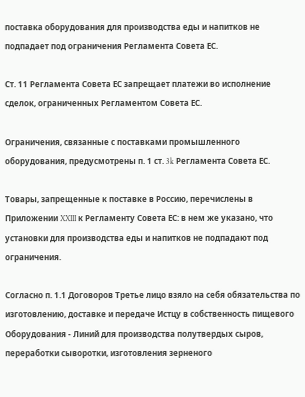поставка оборудования для производства еды и напитков не подпадает под ограничения Регламента Совета ЕС.

Ст. 11 Регламента Совета ЕС запрещает платежи во исполнение сделок, ограниченных Регламентом Совета ЕС.

Ограничения, связанные с поставками промышленного оборудования, предусмотрены п. 1 ст. 3k Регламента Совета ЕС.

Товары, запрещенные к поставке в Россию, перечислены в Приложении XXIII к Регламенту Совета ЕС: в нем же указано, что установки для производства еды и напитков не подпадают под ограничения.

Согласно п. 1.1 Договоров Третье лицо взяло на себя обязательства по изготовлению, доставке и передаче Истцу в собственность пищевого Оборудования - Линий для производства полутвердых сыров, переработки сыворотки, изготовления зерненого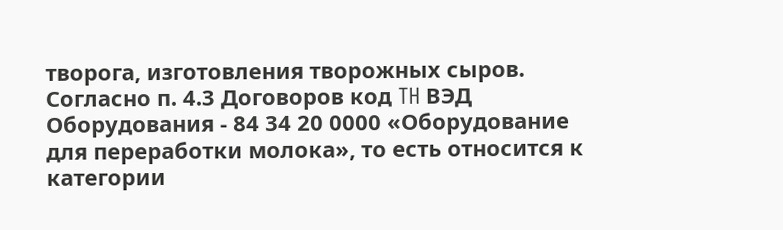творога, изготовления творожных сыров. Согласно п. 4.3 Договоров код TH ВЭД Оборудования - 84 34 20 0000 «Оборудование для переработки молока», то есть относится к категории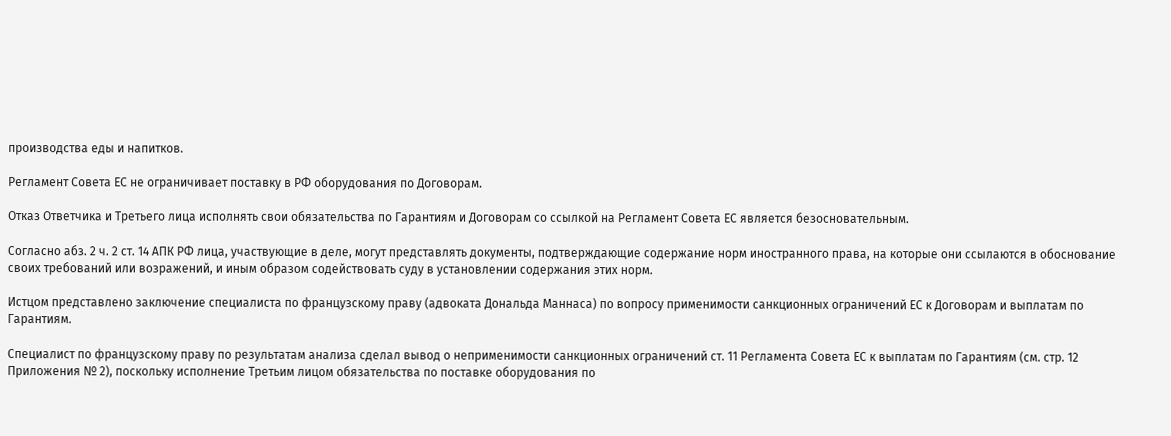производства еды и напитков.

Регламент Совета ЕС не ограничивает поставку в РФ оборудования по Договорам.

Отказ Ответчика и Третьего лица исполнять свои обязательства по Гарантиям и Договорам со ссылкой на Регламент Совета ЕС является безосновательным.

Согласно абз. 2 ч. 2 ст. 14 АПК РФ лица, участвующие в деле, могут представлять документы, подтверждающие содержание норм иностранного права, на которые они ссылаются в обоснование своих требований или возражений, и иным образом содействовать суду в установлении содержания этих норм.

Истцом представлено заключение специалиста по французскому праву (адвоката Дональда Маннаса) по вопросу применимости санкционных ограничений ЕС к Договорам и выплатам по Гарантиям.

Специалист по французскому праву по результатам анализа сделал вывод о неприменимости санкционных ограничений ст. 11 Регламента Совета ЕС к выплатам по Гарантиям (см. стр. 12 Приложения № 2), поскольку исполнение Третьим лицом обязательства по поставке оборудования по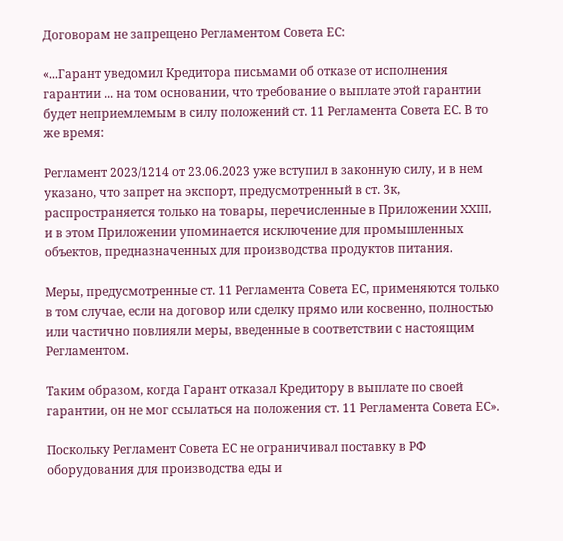Договорам не запрещено Регламентом Совета ЕС:

«...Гарант уведомил Кредитора письмами об отказе от исполнения гарантии ... на том основании, что требование о выплате этой гарантии будет неприемлемым в силу положений ст. 11 Регламента Совета ЕС. В то же время:

Регламент 2023/1214 от 23.06.2023 уже вступил в законную силу, и в нем указано, что запрет на экспорт, предусмотренный в ст. 3к, распространяется только на товары, перечисленные в Приложении XXIII, и в этом Приложении упоминается исключение для промышленных объектов, предназначенных для производства продуктов питания.

Меры, предусмотренные ст. 11 Регламента Совета ЕС, применяются только в том случае, если на договор или сделку прямо или косвенно, полностью или частично повлияли меры, введенные в соответствии с настоящим Регламентом.

Таким образом, когда Гарант отказал Кредитору в выплате по своей гарантии, он не мог ссылаться на положения ст. 11 Регламента Совета ЕС».

Поскольку Регламент Совета ЕС не ограничивал поставку в РФ оборудования для производства еды и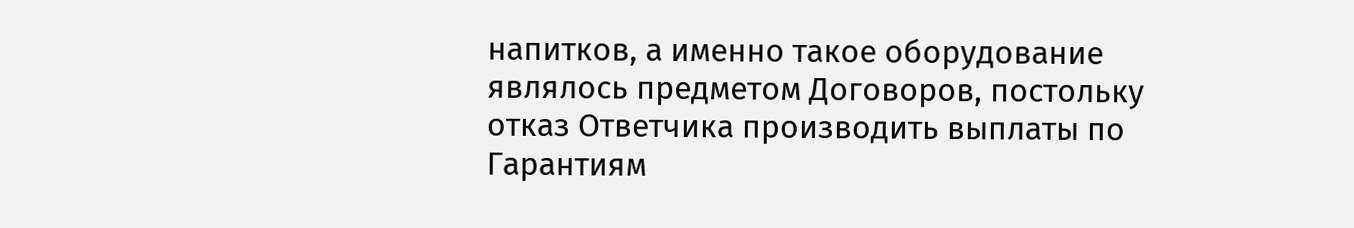напитков, а именно такое оборудование являлось предметом Договоров, постольку отказ Ответчика производить выплаты по Гарантиям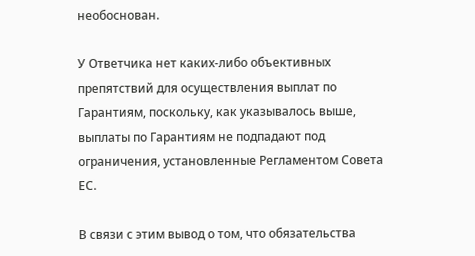необоснован.

У Ответчика нет каких-либо объективных препятствий для осуществления выплат по Гарантиям, поскольку, как указывалось выше, выплаты по Гарантиям не подпадают под ограничения, установленные Регламентом Совета ЕС.

В связи с этим вывод о том, что обязательства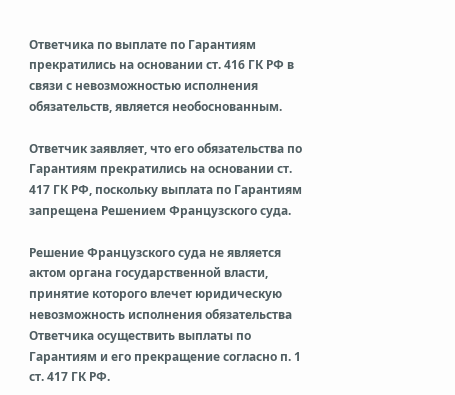Ответчика по выплате по Гарантиям прекратились на основании ст. 416 ГК РФ в связи с невозможностью исполнения обязательств, является необоснованным.

Ответчик заявляет, что его обязательства по Гарантиям прекратились на основании ст. 417 ГК РФ, поскольку выплата по Гарантиям запрещена Решением Французского суда.

Решение Французского суда не является актом органа государственной власти, принятие которого влечет юридическую невозможность исполнения обязательства Ответчика осуществить выплаты по Гарантиям и его прекращение согласно п. 1 ст. 417 ГК РФ.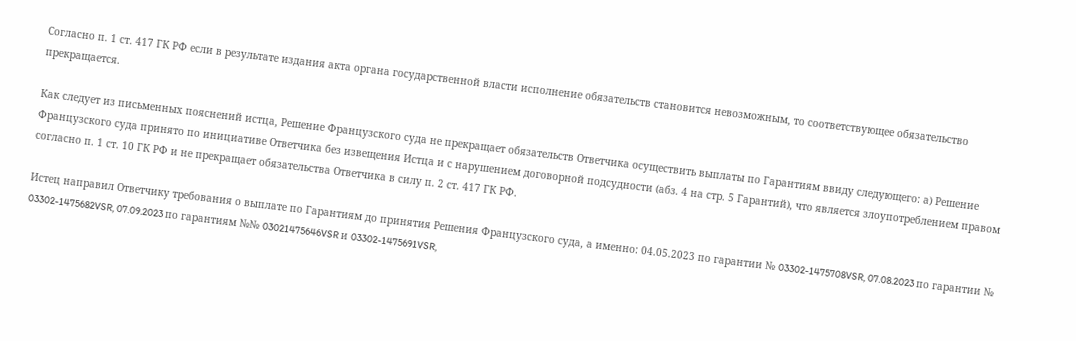Согласно п. 1 ст. 417 ГК РФ если в результате издания акта органа государственной власти исполнение обязательств становится невозможным, то соответствующее обязательство прекращается.

Как следует из письменных пояснений истца, Решение Французского суда не прекращает обязательств Ответчика осуществить выплаты по Гарантиям ввиду следующего: а) Решение Французского суда принято по инициативе Ответчика без извещения Истца и с нарушением договорной подсудности (абз. 4 на стр. 5 Гарантий), что является злоупотреблением правом согласно п. 1 ст. 10 ГК РФ и не прекращает обязательства Ответчика в силу п. 2 ст. 417 ГК РФ.

Истец направил Ответчику требования о выплате по Гарантиям до принятия Решения Французского суда, а именно: 04.05.2023 по гарантии № 03302-1475708VSR, 07.08.2023 по гарантии № 03302-1475682VSR, 07.09.2023 по гарантиям №№ 03021475646VSR и 03302-1475691VSR,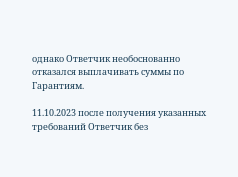однако Ответчик необоснованно отказался выплачивать суммы по Гарантиям.

11.10.2023 после получения указанных требований Ответчик без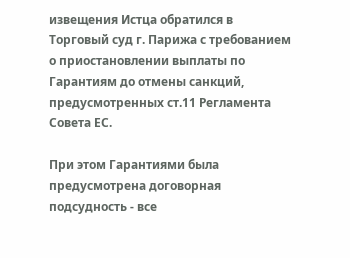извещения Истца обратился в Торговый суд г. Парижа с требованием о приостановлении выплаты по Гарантиям до отмены санкций, предусмотренных ст.11 Регламента Совета ЕС.

При этом Гарантиями была предусмотрена договорная подсудность - все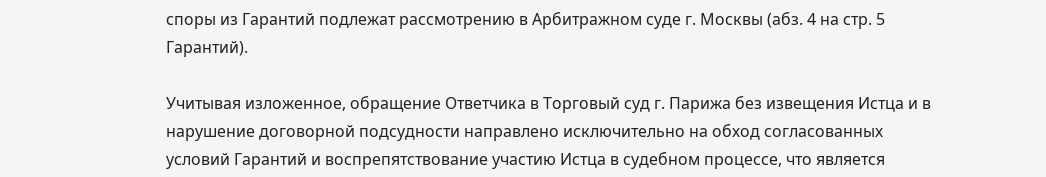споры из Гарантий подлежат рассмотрению в Арбитражном суде г. Москвы (абз. 4 на стр. 5 Гарантий).

Учитывая изложенное, обращение Ответчика в Торговый суд г. Парижа без извещения Истца и в нарушение договорной подсудности направлено исключительно на обход согласованных условий Гарантий и воспрепятствование участию Истца в судебном процессе, что является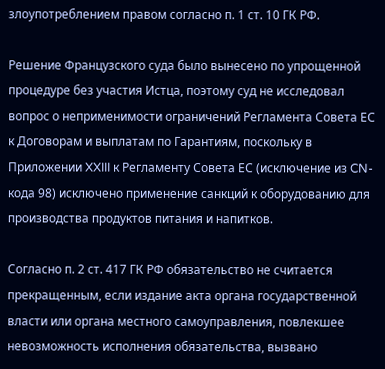злоупотреблением правом согласно п. 1 ст. 10 ГК РФ.

Решение Французского суда было вынесено по упрощенной процедуре без участия Истца, поэтому суд не исследовал вопрос о неприменимости ограничений Регламента Совета ЕС к Договорам и выплатам по Гарантиям, поскольку в Приложении XXIII к Регламенту Совета ЕС (исключение из CN-кода 98) исключено применение санкций к оборудованию для производства продуктов питания и напитков.

Согласно п. 2 ст. 417 ГК РФ обязательство не считается прекращенным, если издание акта органа государственной власти или органа местного самоуправления, повлекшее невозможность исполнения обязательства, вызвано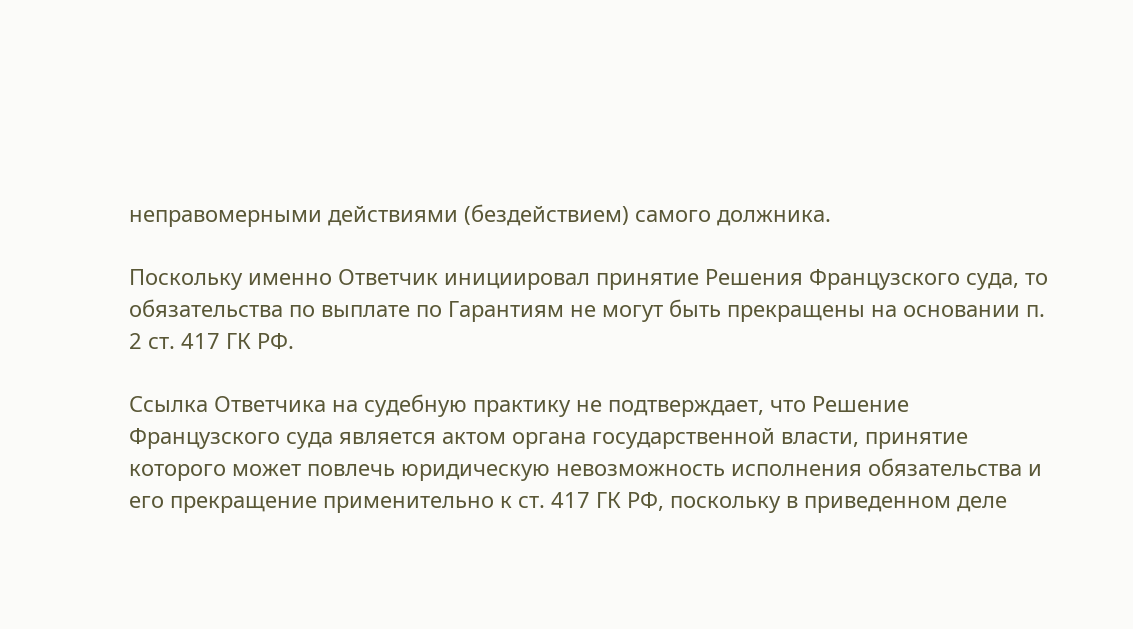неправомерными действиями (бездействием) самого должника.

Поскольку именно Ответчик инициировал принятие Решения Французского суда, то обязательства по выплате по Гарантиям не могут быть прекращены на основании п. 2 ст. 417 ГК РФ.

Ссылка Ответчика на судебную практику не подтверждает, что Решение Французского суда является актом органа государственной власти, принятие которого может повлечь юридическую невозможность исполнения обязательства и его прекращение применительно к ст. 417 ГК РФ, поскольку в приведенном деле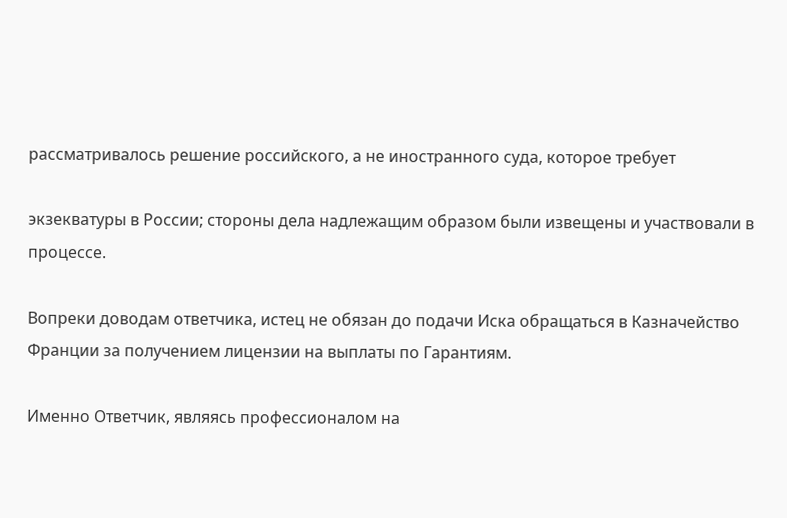рассматривалось решение российского, а не иностранного суда, которое требует

экзекватуры в России; стороны дела надлежащим образом были извещены и участвовали в процессе.

Вопреки доводам ответчика, истец не обязан до подачи Иска обращаться в Казначейство Франции за получением лицензии на выплаты по Гарантиям.

Именно Ответчик, являясь профессионалом на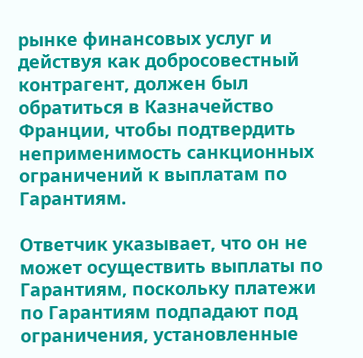рынке финансовых услуг и действуя как добросовестный контрагент, должен был обратиться в Казначейство Франции, чтобы подтвердить неприменимость санкционных ограничений к выплатам по Гарантиям.

Ответчик указывает, что он не может осуществить выплаты по Гарантиям, поскольку платежи по Гарантиям подпадают под ограничения, установленные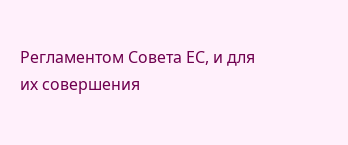Регламентом Совета ЕС, и для их совершения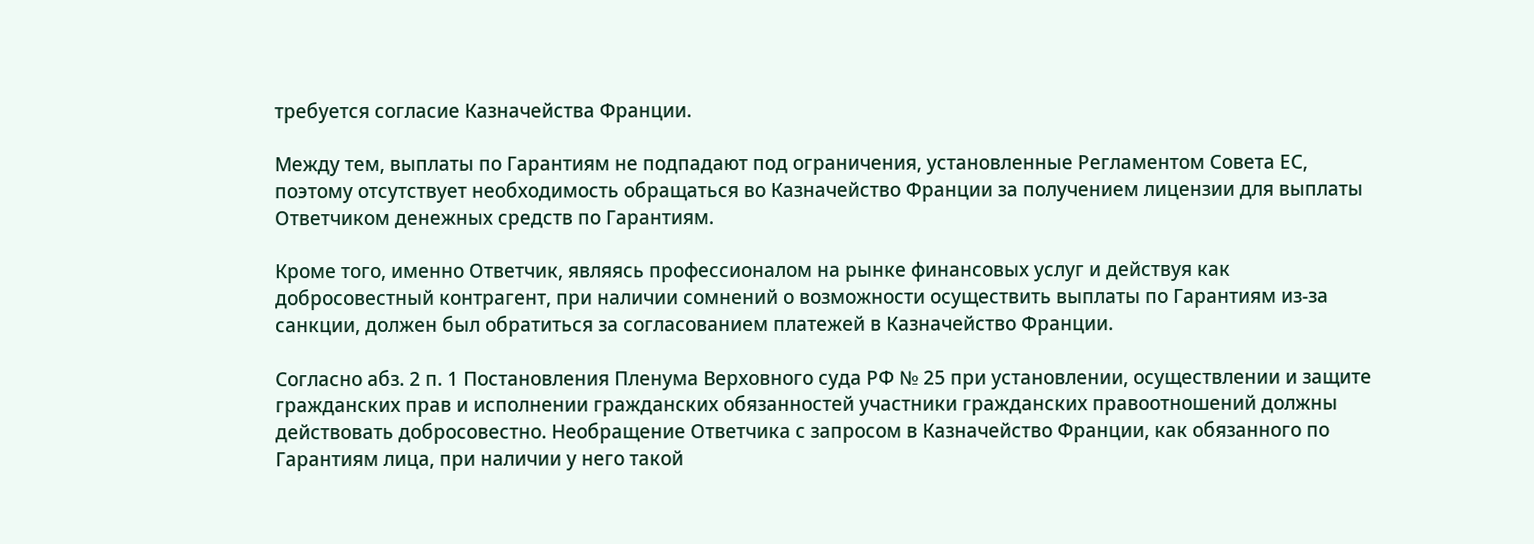требуется согласие Казначейства Франции.

Между тем, выплаты по Гарантиям не подпадают под ограничения, установленные Регламентом Совета ЕС, поэтому отсутствует необходимость обращаться во Казначейство Франции за получением лицензии для выплаты Ответчиком денежных средств по Гарантиям.

Кроме того, именно Ответчик, являясь профессионалом на рынке финансовых услуг и действуя как добросовестный контрагент, при наличии сомнений о возможности осуществить выплаты по Гарантиям из-за санкции, должен был обратиться за согласованием платежей в Казначейство Франции.

Согласно абз. 2 п. 1 Постановления Пленума Верховного суда РФ № 25 при установлении, осуществлении и защите гражданских прав и исполнении гражданских обязанностей участники гражданских правоотношений должны действовать добросовестно. Необращение Ответчика с запросом в Казначейство Франции, как обязанного по Гарантиям лица, при наличии у него такой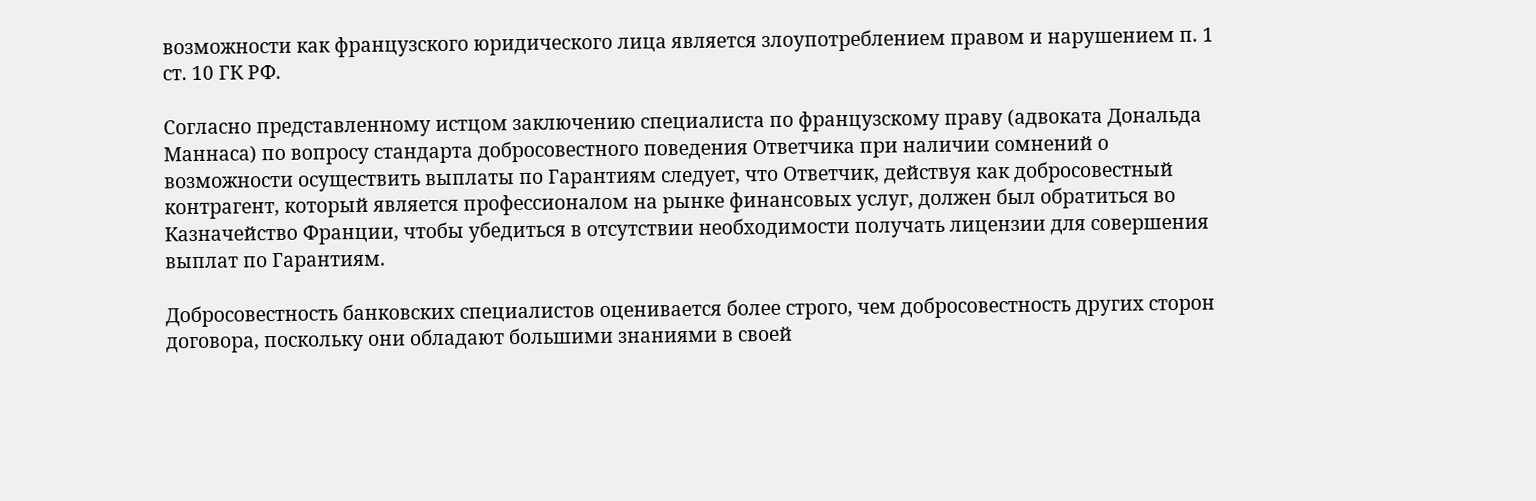возможности как французского юридического лица является злоупотреблением правом и нарушением п. 1 ст. 10 ГК РФ.

Согласно представленному истцом заключению специалиста по французскому праву (адвоката Дональда Маннаса) по вопросу стандарта добросовестного поведения Ответчика при наличии сомнений о возможности осуществить выплаты по Гарантиям следует, что Ответчик, действуя как добросовестный контрагент, который является профессионалом на рынке финансовых услуг, должен был обратиться во Казначейство Франции, чтобы убедиться в отсутствии необходимости получать лицензии для совершения выплат по Гарантиям.

Добросовестность банковских специалистов оценивается более строго, чем добросовестность других сторон договора, поскольку они обладают большими знаниями в своей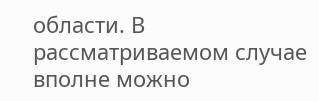области. В рассматриваемом случае вполне можно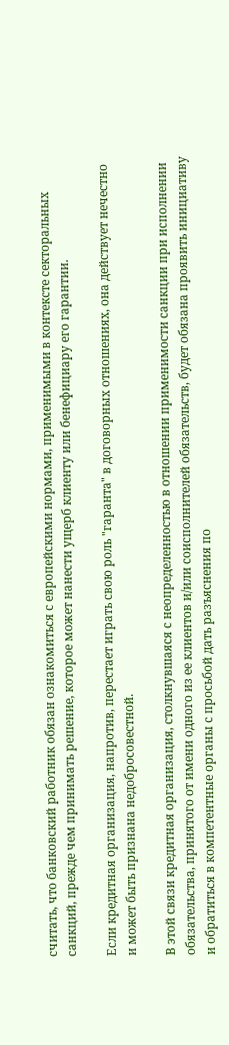считать, что банковский работник обязан ознакомиться с европейскими нормами, применимыми в контексте секторальных санкций, прежде чем принимать решение, которое может нанести ущерб клиенту или бенефициару его гарантии.

Если кредитная организация, напротив, перестает играть свою роль "гаранта" в договорных отношениях, она действует нечестно и может быть признана недобросовестной.

В этой связи кредитная организация, столкнувшаяся с неопределенностью в отношении применимости санкции при исполнении обязательства, принятого от имени одного из ее клиентов и/или соисполнителей обязательств, будет обязана проявить инициативу и обратиться в компетентные органы с просьбой дать разъяснения по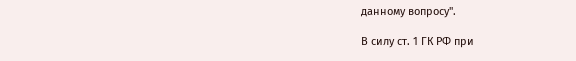данному вопросу".

В силу ст. 1 ГК РФ при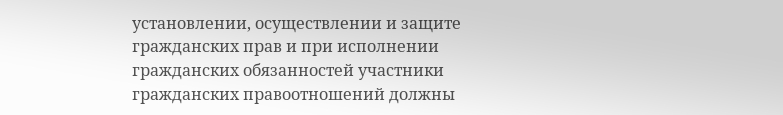установлении, осуществлении и защите гражданских прав и при исполнении гражданских обязанностей участники гражданских правоотношений должны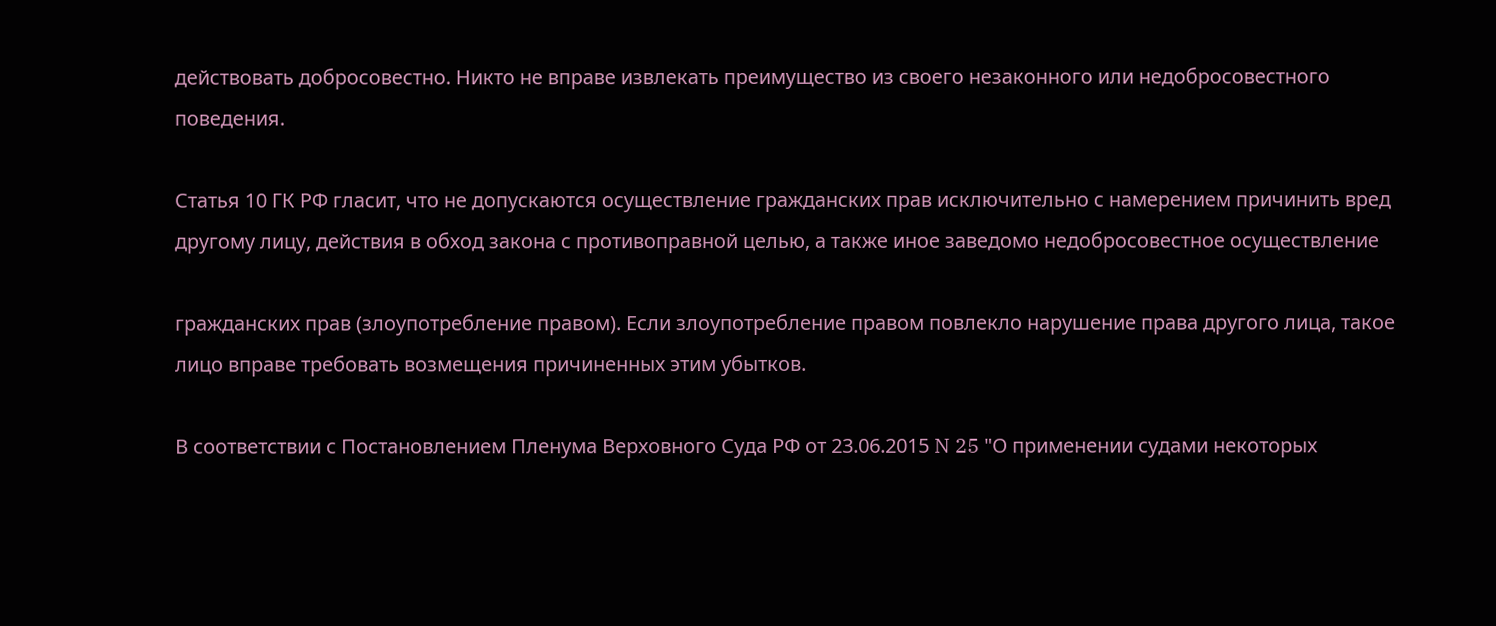действовать добросовестно. Никто не вправе извлекать преимущество из своего незаконного или недобросовестного поведения.

Статья 10 ГК РФ гласит, что не допускаются осуществление гражданских прав исключительно с намерением причинить вред другому лицу, действия в обход закона с противоправной целью, а также иное заведомо недобросовестное осуществление

гражданских прав (злоупотребление правом). Если злоупотребление правом повлекло нарушение права другого лица, такое лицо вправе требовать возмещения причиненных этим убытков.

В соответствии с Постановлением Пленума Верховного Суда РФ от 23.06.2015 N 25 "О применении судами некоторых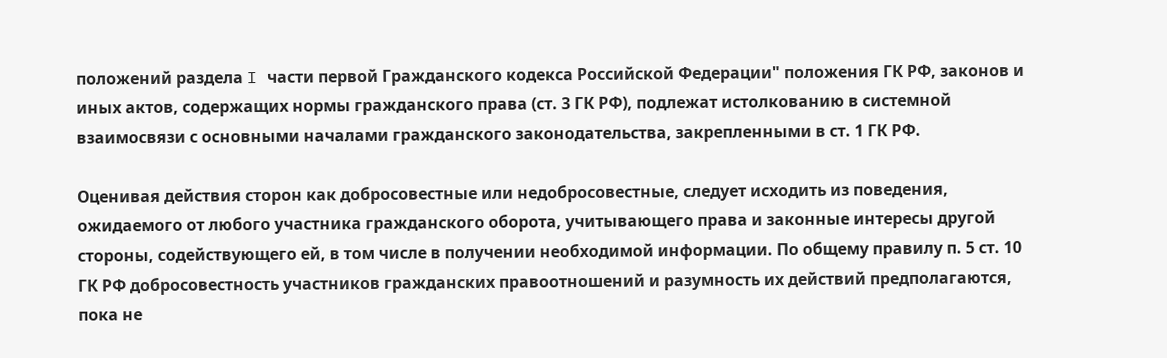положений раздела I части первой Гражданского кодекса Российской Федерации" положения ГК РФ, законов и иных актов, содержащих нормы гражданского права (ст. 3 ГК РФ), подлежат истолкованию в системной взаимосвязи с основными началами гражданского законодательства, закрепленными в ст. 1 ГК РФ.

Оценивая действия сторон как добросовестные или недобросовестные, следует исходить из поведения, ожидаемого от любого участника гражданского оборота, учитывающего права и законные интересы другой стороны, содействующего ей, в том числе в получении необходимой информации. По общему правилу п. 5 ст. 10 ГК РФ добросовестность участников гражданских правоотношений и разумность их действий предполагаются, пока не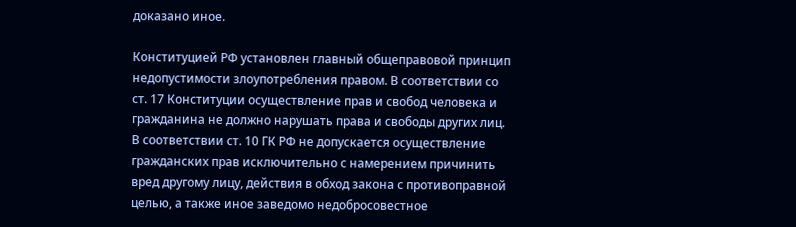доказано иное.

Конституцией РФ установлен главный общеправовой принцип недопустимости злоупотребления правом. В соответствии со ст. 17 Конституции осуществление прав и свобод человека и гражданина не должно нарушать права и свободы других лиц. В соответствии ст. 10 ГК РФ не допускается осуществление гражданских прав исключительно с намерением причинить вред другому лицу, действия в обход закона с противоправной целью, а также иное заведомо недобросовестное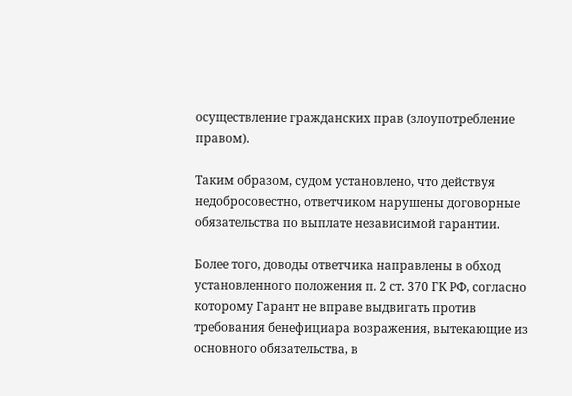осуществление гражданских прав (злоупотребление правом).

Таким образом, судом установлено, что действуя недобросовестно, ответчиком нарушены договорные обязательства по выплате независимой гарантии.

Более того, доводы ответчика направлены в обход установленного положения п. 2 ст. 370 ГК РФ, согласно которому Гарант не вправе выдвигать против требования бенефициара возражения, вытекающие из основного обязательства, в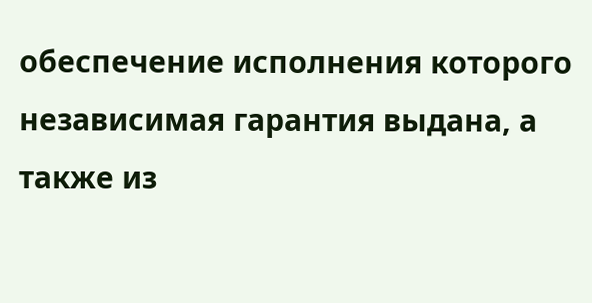обеспечение исполнения которого независимая гарантия выдана, а также из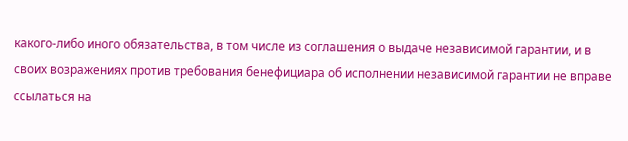какого-либо иного обязательства, в том числе из соглашения о выдаче независимой гарантии, и в своих возражениях против требования бенефициара об исполнении независимой гарантии не вправе ссылаться на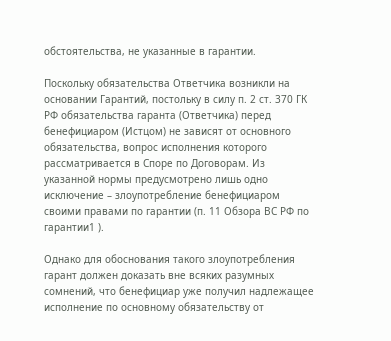обстоятельства, не указанные в гарантии.

Поскольку обязательства Ответчика возникли на основании Гарантий, постольку в силу п. 2 ст. 370 ГК РФ обязательства гаранта (Ответчика) перед бенефициаром (Истцом) не зависят от основного обязательства, вопрос исполнения которого рассматривается в Споре по Договорам. Из указанной нормы предусмотрено лишь одно исключение – злоупотребление бенефициаром своими правами по гарантии (п. 11 Обзора ВС РФ по гарантии1 ).

Однако для обоснования такого злоупотребления гарант должен доказать вне всяких разумных сомнений, что бенефициар уже получил надлежащее исполнение по основному обязательству от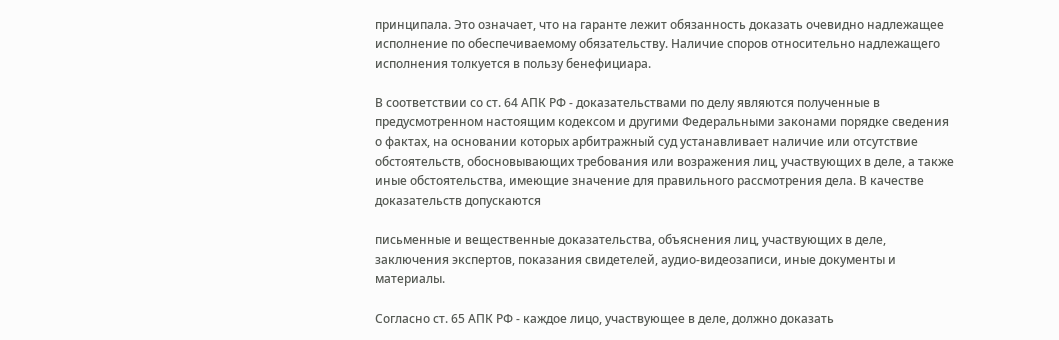принципала. Это означает, что на гаранте лежит обязанность доказать очевидно надлежащее исполнение по обеспечиваемому обязательству. Наличие споров относительно надлежащего исполнения толкуется в пользу бенефициара.

В соответствии со ст. 64 АПК РФ - доказательствами по делу являются полученные в предусмотренном настоящим кодексом и другими Федеральными законами порядке сведения о фактах, на основании которых арбитражный суд устанавливает наличие или отсутствие обстоятельств, обосновывающих требования или возражения лиц, участвующих в деле, а также иные обстоятельства, имеющие значение для правильного рассмотрения дела. В качестве доказательств допускаются

письменные и вещественные доказательства, объяснения лиц, участвующих в деле, заключения экспертов, показания свидетелей, аудио-видеозаписи, иные документы и материалы.

Согласно ст. 65 АПК РФ - каждое лицо, участвующее в деле, должно доказать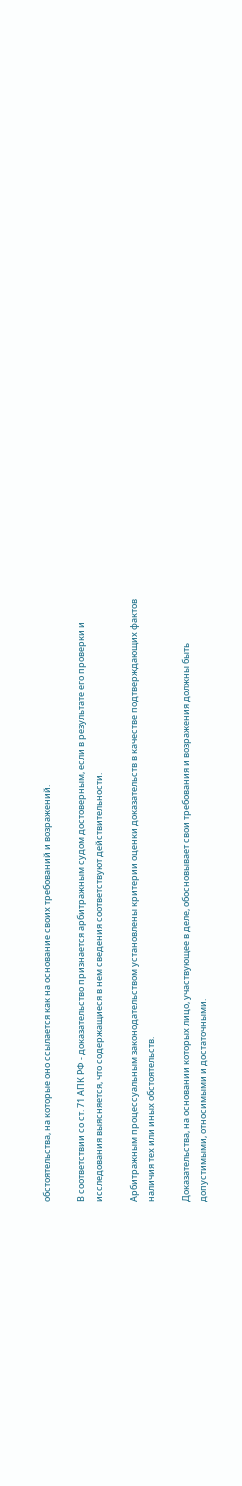обстоятельства, на которые оно ссылается как на основание своих требований и возражений.

В соответствии со ст. 71 АПК РФ - доказательство признается арбитражным судом достоверным, если в результате его проверки и исследования выясняется, что содержащиеся в нем сведения соответствуют действительности.

Арбитражным процессуальным законодательством установлены критерии оценки доказательств в качестве подтверждающих фактов наличия тех или иных обстоятельств.

Доказательства, на основании которых лицо, участвующее в деле, обосновывает свои требования и возражения должны быть допустимыми, относимыми и достаточными.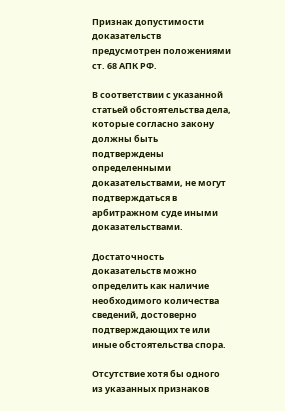Признак допустимости доказательств предусмотрен положениями ст. 68 АПК РФ.

В соответствии с указанной статьей обстоятельства дела, которые согласно закону должны быть подтверждены определенными доказательствами, не могут подтверждаться в арбитражном суде иными доказательствами.

Достаточность доказательств можно определить как наличие необходимого количества сведений, достоверно подтверждающих те или иные обстоятельства спора.

Отсутствие хотя бы одного из указанных признаков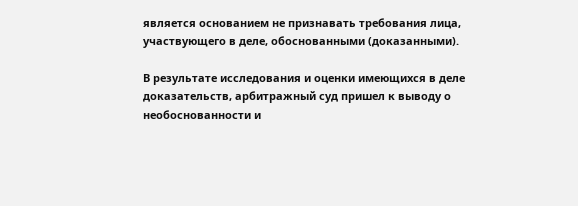является основанием не признавать требования лица, участвующего в деле, обоснованными (доказанными).

В результате исследования и оценки имеющихся в деле доказательств, арбитражный суд пришел к выводу о необоснованности и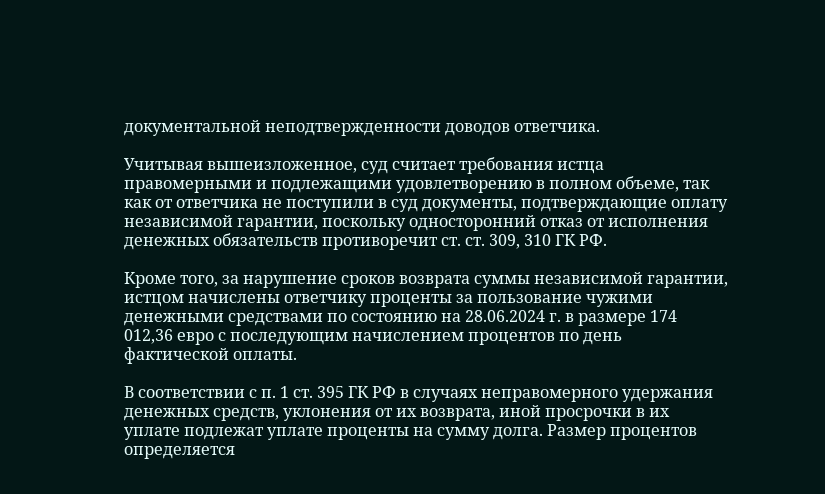документальной неподтвержденности доводов ответчика.

Учитывая вышеизложенное, суд считает требования истца правомерными и подлежащими удовлетворению в полном объеме, так как от ответчика не поступили в суд документы, подтверждающие оплату независимой гарантии, поскольку односторонний отказ от исполнения денежных обязательств противоречит ст. ст. 309, 310 ГК РФ.

Кроме того, за нарушение сроков возврата суммы независимой гарантии, истцом начислены ответчику проценты за пользование чужими денежными средствами по состоянию на 28.06.2024 г. в размере 174 012,36 евро с последующим начислением процентов по день фактической оплаты.

В соответствии с п. 1 ст. 395 ГК РФ в случаях неправомерного удержания денежных средств, уклонения от их возврата, иной просрочки в их уплате подлежат уплате проценты на сумму долга. Размер процентов определяется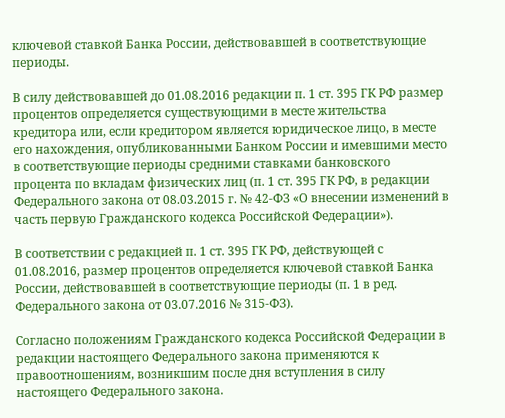ключевой ставкой Банка России, действовавшей в соответствующие периоды.

В силу действовавшей до 01.08.2016 редакции п. 1 ст. 395 ГК РФ размер процентов определяется существующими в месте жительства кредитора или, если кредитором является юридическое лицо, в месте его нахождения, опубликованными Банком России и имевшими место в соответствующие периоды средними ставками банковского процента по вкладам физических лиц (п. 1 ст. 395 ГК РФ, в редакции Федерального закона от 08.03.2015 г. № 42-ФЗ «О внесении изменений в часть первую Гражданского кодекса Российской Федерации»).

В соответствии с редакцией п. 1 ст. 395 ГК РФ, действующей с 01.08.2016, размер процентов определяется ключевой ставкой Банка России, действовавшей в соответствующие периоды (п. 1 в ред. Федерального закона от 03.07.2016 № 315-ФЗ).

Согласно положениям Гражданского кодекса Российской Федерации в редакции настоящего Федерального закона применяются к правоотношениям, возникшим после дня вступления в силу настоящего Федерального закона.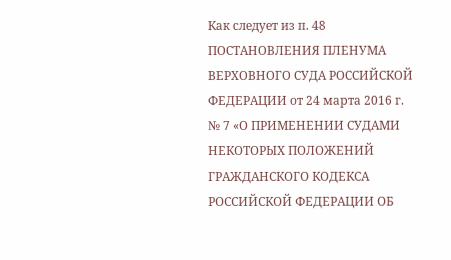Как следует из п. 48 ПОСТАНОВЛЕНИЯ ПЛЕНУМА ВЕРХОВНОГО СУДА РОССИЙСКОЙ ФЕДЕРАЦИИ от 24 марта 2016 г. № 7 «О ПРИМЕНЕНИИ СУДАМИ НЕКОТОРЫХ ПОЛОЖЕНИЙ ГРАЖДАНСКОГО КОДЕКСА РОССИЙСКОЙ ФЕДЕРАЦИИ ОБ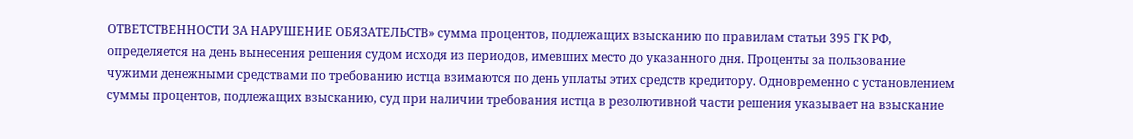ОТВЕТСТВЕННОСТИ ЗА НАРУШЕНИЕ ОБЯЗАТЕЛЬСТВ» сумма процентов, подлежащих взысканию по правилам статьи 395 ГК РФ, определяется на день вынесения решения судом исходя из периодов, имевших место до указанного дня. Проценты за пользование чужими денежными средствами по требованию истца взимаются по день уплаты этих средств кредитору. Одновременно с установлением суммы процентов, подлежащих взысканию, суд при наличии требования истца в резолютивной части решения указывает на взыскание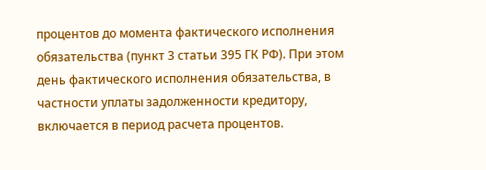процентов до момента фактического исполнения обязательства (пункт 3 статьи 395 ГК РФ). При этом день фактического исполнения обязательства, в частности уплаты задолженности кредитору, включается в период расчета процентов.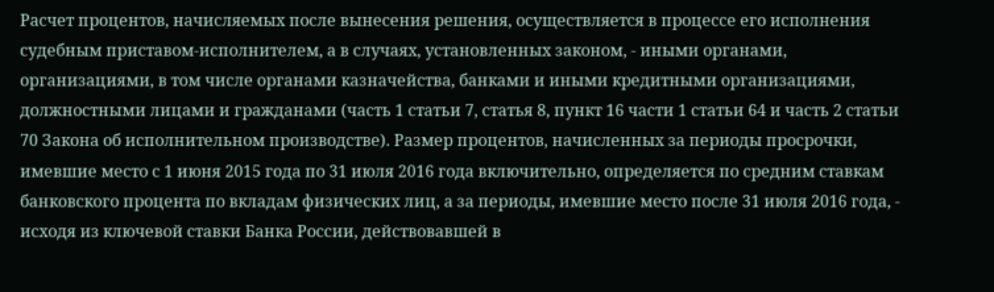Расчет процентов, начисляемых после вынесения решения, осуществляется в процессе его исполнения судебным приставом-исполнителем, а в случаях, установленных законом, - иными органами, организациями, в том числе органами казначейства, банками и иными кредитными организациями, должностными лицами и гражданами (часть 1 статьи 7, статья 8, пункт 16 части 1 статьи 64 и часть 2 статьи 70 Закона об исполнительном производстве). Размер процентов, начисленных за периоды просрочки, имевшие место с 1 июня 2015 года по 31 июля 2016 года включительно, определяется по средним ставкам банковского процента по вкладам физических лиц, а за периоды, имевшие место после 31 июля 2016 года, - исходя из ключевой ставки Банка России, действовавшей в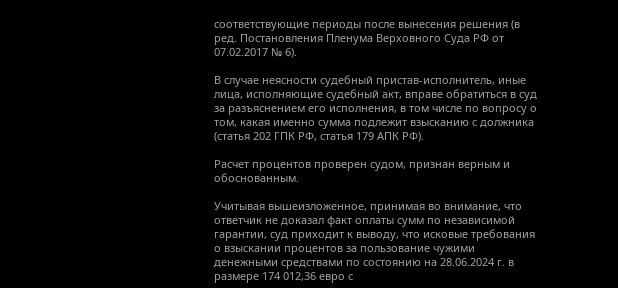соответствующие периоды после вынесения решения (в ред. Постановления Пленума Верховного Суда РФ от 07.02.2017 № 6).

В случае неясности судебный пристав-исполнитель, иные лица, исполняющие судебный акт, вправе обратиться в суд за разъяснением его исполнения, в том числе по вопросу о том, какая именно сумма подлежит взысканию с должника (статья 202 ГПК РФ, статья 179 АПК РФ).

Расчет процентов проверен судом, признан верным и обоснованным.

Учитывая вышеизложенное, принимая во внимание, что ответчик не доказал факт оплаты сумм по независимой гарантии, суд приходит к выводу, что исковые требования о взыскании процентов за пользование чужими денежными средствами по состоянию на 28.06.2024 г. в размере 174 012,36 евро с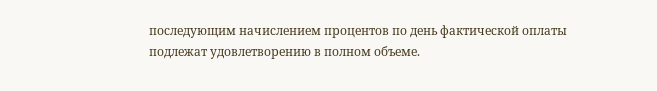последующим начислением процентов по день фактической оплаты подлежат удовлетворению в полном объеме.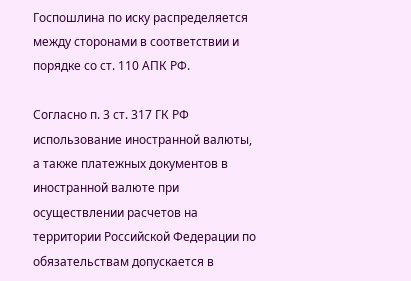Госпошлина по иску распределяется между сторонами в соответствии и порядке со ст. 110 АПК РФ.

Согласно п. 3 ст. 317 ГК РФ использование иностранной валюты, а также платежных документов в иностранной валюте при осуществлении расчетов на территории Российской Федерации по обязательствам допускается в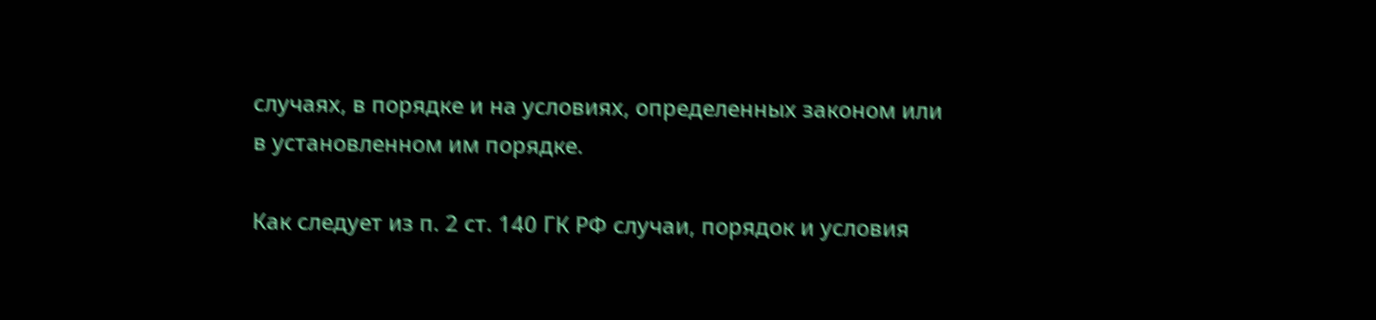случаях, в порядке и на условиях, определенных законом или в установленном им порядке.

Как следует из п. 2 ст. 140 ГК РФ случаи, порядок и условия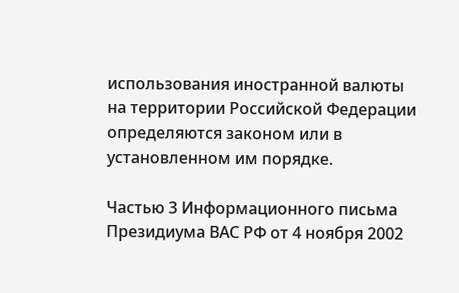использования иностранной валюты на территории Российской Федерации определяются законом или в установленном им порядке.

Частью 3 Информационного письма Президиума ВАС РФ от 4 ноября 2002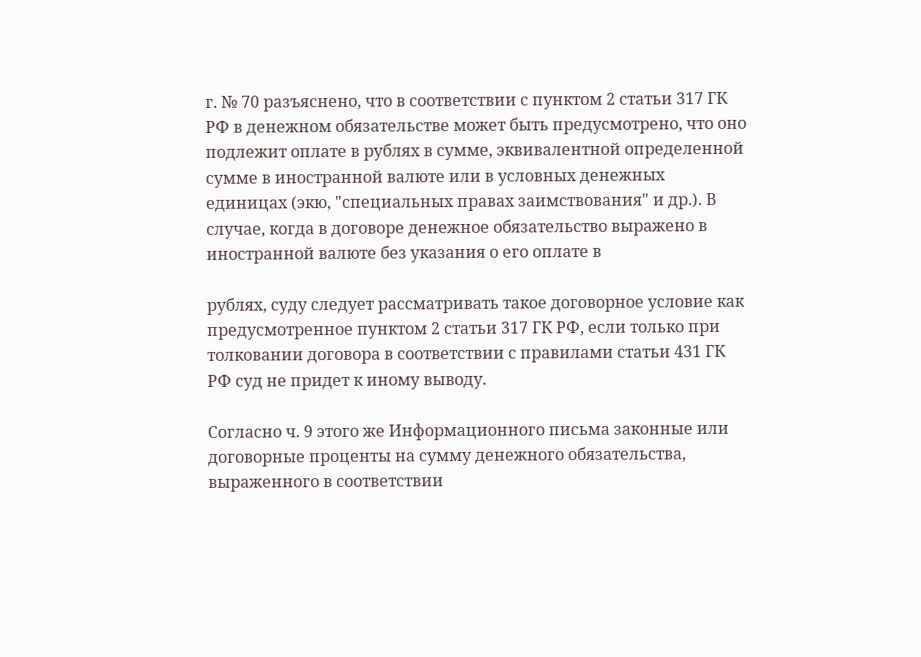г. № 70 разъяснено, что в соответствии с пунктом 2 статьи 317 ГК РФ в денежном обязательстве может быть предусмотрено, что оно подлежит оплате в рублях в сумме, эквивалентной определенной сумме в иностранной валюте или в условных денежных единицах (экю, "специальных правах заимствования" и др.). В случае, когда в договоре денежное обязательство выражено в иностранной валюте без указания о его оплате в

рублях, суду следует рассматривать такое договорное условие как предусмотренное пунктом 2 статьи 317 ГК РФ, если только при толковании договора в соответствии с правилами статьи 431 ГК РФ суд не придет к иному выводу.

Согласно ч. 9 этого же Информационного письма законные или договорные проценты на сумму денежного обязательства, выраженного в соответствии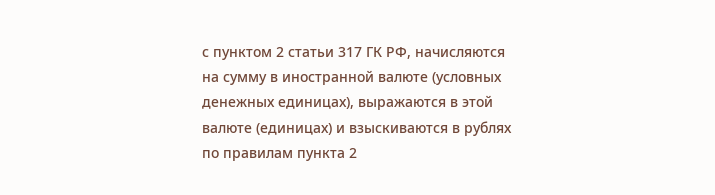с пунктом 2 статьи 317 ГК РФ, начисляются на сумму в иностранной валюте (условных денежных единицах), выражаются в этой валюте (единицах) и взыскиваются в рублях по правилам пункта 2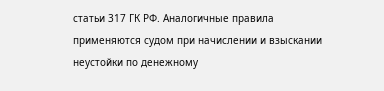статьи 317 ГК РФ. Аналогичные правила применяются судом при начислении и взыскании неустойки по денежному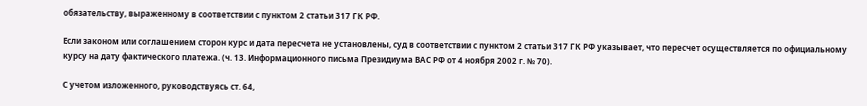обязательству, выраженному в соответствии с пунктом 2 статьи 317 ГК РФ.

Если законом или соглашением сторон курс и дата пересчета не установлены, суд в соответствии с пунктом 2 статьи 317 ГК РФ указывает, что пересчет осуществляется по официальному курсу на дату фактического платежа. (ч. 13. Информационного письма Президиума ВАС РФ от 4 ноября 2002 г. № 70).

С учетом изложенного, руководствуясь ст. 64,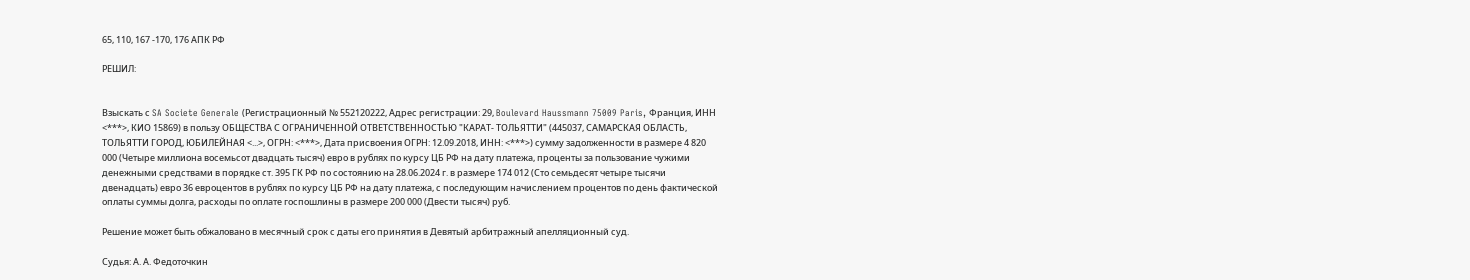65, 110, 167 -170, 176 АПК РФ

РЕШИЛ:


Взыскать с SA Societe Generale (Регистрационный № 552120222, Адрес регистрации: 29, Boulevard Haussmann 75009 Paris, Франция, ИНН <***>, КИО 15869) в пользу ОБЩЕСТВА С ОГРАНИЧЕННОЙ ОТВЕТСТВЕННОСТЬЮ "КАРАТ- ТОЛЬЯТТИ" (445037, САМАРСКАЯ ОБЛАСТЬ, ТОЛЬЯТТИ ГОРОД, ЮБИЛЕЙНАЯ <...>, ОГРН: <***>, Дата присвоения ОГРН: 12.09.2018, ИНН: <***>) сумму задолженности в размере 4 820 000 (Четыре миллиона восемьсот двадцать тысяч) евро в рублях по курсу ЦБ РФ на дату платежа, проценты за пользование чужими денежными средствами в порядке ст. 395 ГК РФ по состоянию на 28.06.2024 г. в размере 174 012 (Сто семьдесят четыре тысячи двенадцать) евро 36 евроцентов в рублях по курсу ЦБ РФ на дату платежа, с последующим начислением процентов по день фактической оплаты суммы долга, расходы по оплате госпошлины в размере 200 000 (Двести тысяч) руб.

Решение может быть обжаловано в месячный срок с даты его принятия в Девятый арбитражный апелляционный суд.

Судья: А. А. Федоточкин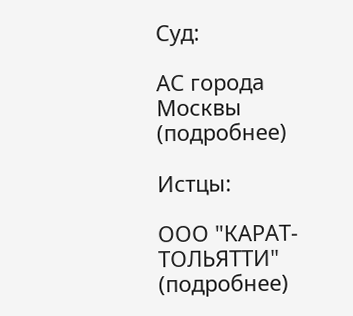Суд:

АС города Москвы (подробнее)

Истцы:

ООО "КАРАТ-ТОЛЬЯТТИ" (подробнее)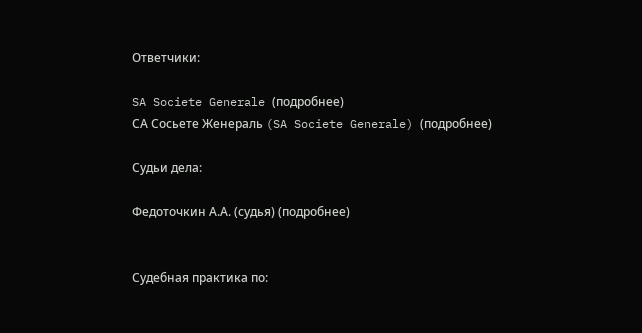Ответчики:

SA Societe Generale (подробнее)
СА Сосьете Женераль (SA Societe Generale) (подробнее)

Судьи дела:

Федоточкин А.А. (судья) (подробнее)


Судебная практика по: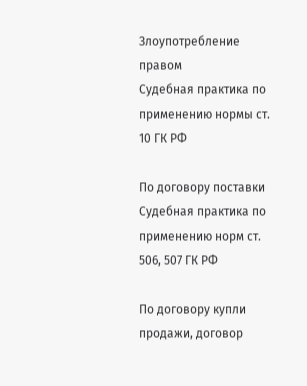Злоупотребление правом
Судебная практика по применению нормы ст. 10 ГК РФ

По договору поставки
Судебная практика по применению норм ст. 506, 507 ГК РФ

По договору купли продажи, договор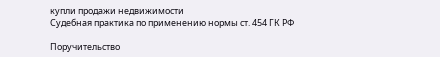купли продажи недвижимости
Судебная практика по применению нормы ст. 454 ГК РФ

Поручительство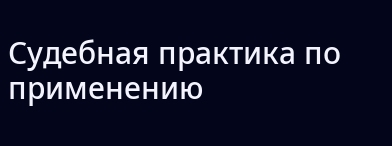Судебная практика по применению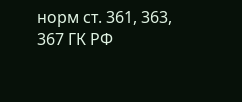норм ст. 361, 363, 367 ГК РФ